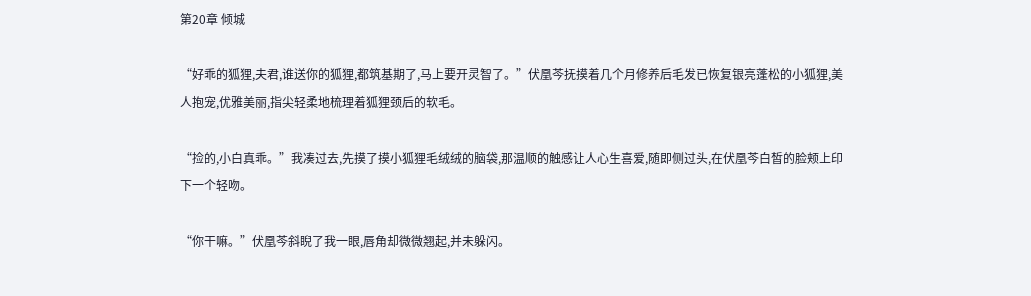第20章 倾城

“好乖的狐狸,夫君,谁送你的狐狸,都筑基期了,马上要开灵智了。”伏凰芩抚摸着几个月修养后毛发已恢复银亮蓬松的小狐狸,美人抱宠,优雅美丽,指尖轻柔地梳理着狐狸颈后的软毛。

“捡的,小白真乖。”我凑过去,先摸了摸小狐狸毛绒绒的脑袋,那温顺的触感让人心生喜爱,随即侧过头,在伏凰芩白皙的脸颊上印下一个轻吻。

“你干嘛。”伏凰芩斜睨了我一眼,唇角却微微翘起,并未躲闪。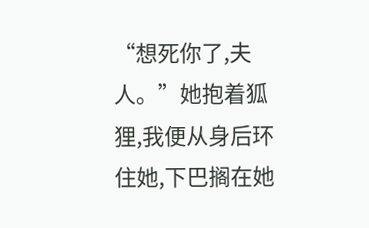“想死你了,夫人。”她抱着狐狸,我便从身后环住她,下巴搁在她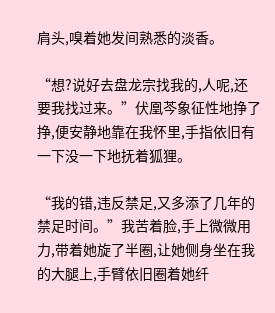肩头,嗅着她发间熟悉的淡香。

“想?说好去盘龙宗找我的,人呢,还要我找过来。”伏凰芩象征性地挣了挣,便安静地靠在我怀里,手指依旧有一下没一下地抚着狐狸。

“我的错,违反禁足,又多添了几年的禁足时间。”我苦着脸,手上微微用力,带着她旋了半圈,让她侧身坐在我的大腿上,手臂依旧圈着她纤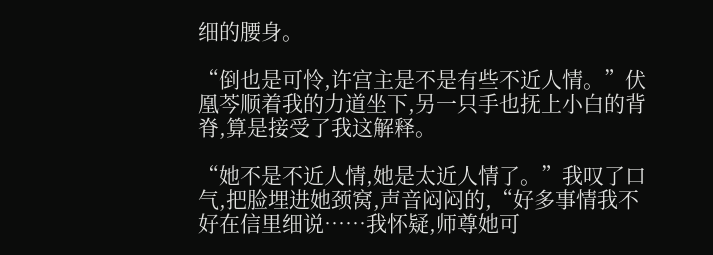细的腰身。

“倒也是可怜,许宫主是不是有些不近人情。”伏凰芩顺着我的力道坐下,另一只手也抚上小白的背脊,算是接受了我这解释。

“她不是不近人情,她是太近人情了。”我叹了口气,把脸埋进她颈窝,声音闷闷的,“好多事情我不好在信里细说……我怀疑,师尊她可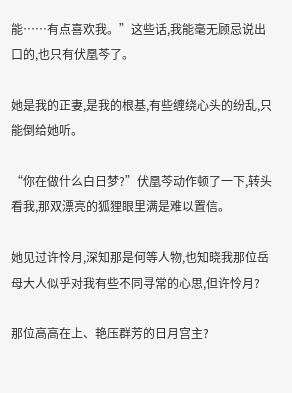能……有点喜欢我。”这些话,我能毫无顾忌说出口的,也只有伏凰芩了。

她是我的正妻,是我的根基,有些缠绕心头的纷乱,只能倒给她听。

“你在做什么白日梦?”伏凰芩动作顿了一下,转头看我,那双漂亮的狐狸眼里满是难以置信。

她见过许怜月,深知那是何等人物,也知晓我那位岳母大人似乎对我有些不同寻常的心思,但许怜月?

那位高高在上、艳压群芳的日月宫主?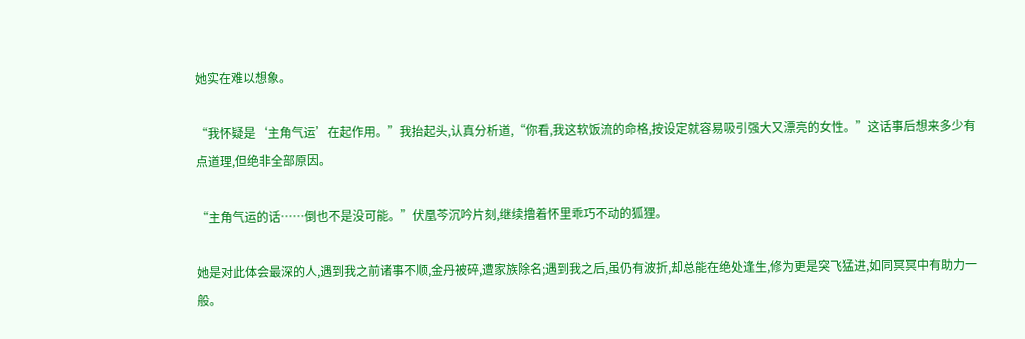她实在难以想象。

“我怀疑是‘主角气运’在起作用。”我抬起头,认真分析道,“你看,我这软饭流的命格,按设定就容易吸引强大又漂亮的女性。”这话事后想来多少有点道理,但绝非全部原因。

“主角气运的话……倒也不是没可能。”伏凰芩沉吟片刻,继续撸着怀里乖巧不动的狐狸。

她是对此体会最深的人,遇到我之前诸事不顺,金丹被碎,遭家族除名;遇到我之后,虽仍有波折,却总能在绝处逢生,修为更是突飞猛进,如同冥冥中有助力一般。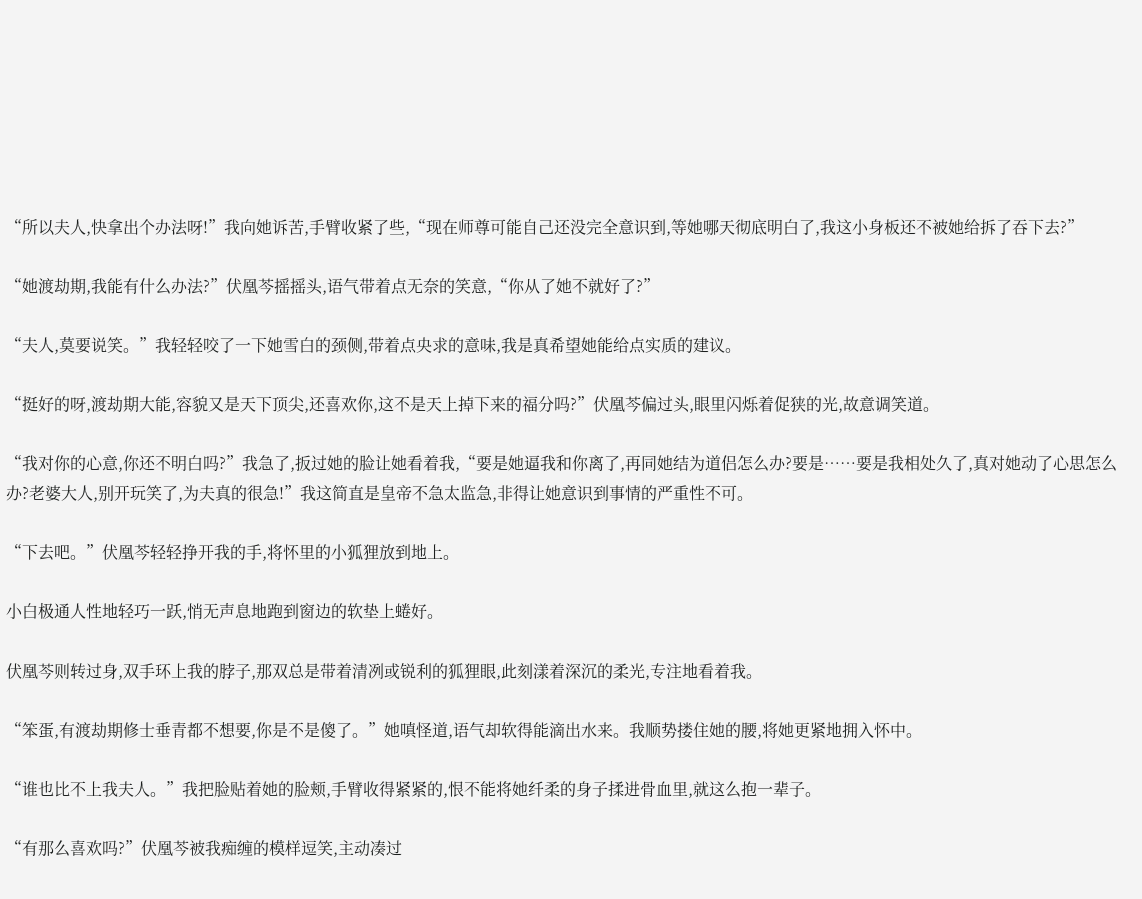“所以夫人,快拿出个办法呀!”我向她诉苦,手臂收紧了些,“现在师尊可能自己还没完全意识到,等她哪天彻底明白了,我这小身板还不被她给拆了吞下去?”

“她渡劫期,我能有什么办法?”伏凰芩摇摇头,语气带着点无奈的笑意,“你从了她不就好了?”

“夫人,莫要说笑。”我轻轻咬了一下她雪白的颈侧,带着点央求的意味,我是真希望她能给点实质的建议。

“挺好的呀,渡劫期大能,容貌又是天下顶尖,还喜欢你,这不是天上掉下来的福分吗?”伏凰芩偏过头,眼里闪烁着促狭的光,故意调笑道。

“我对你的心意,你还不明白吗?”我急了,扳过她的脸让她看着我,“要是她逼我和你离了,再同她结为道侣怎么办?要是……要是我相处久了,真对她动了心思怎么办?老婆大人,别开玩笑了,为夫真的很急!”我这简直是皇帝不急太监急,非得让她意识到事情的严重性不可。

“下去吧。”伏凰芩轻轻挣开我的手,将怀里的小狐狸放到地上。

小白极通人性地轻巧一跃,悄无声息地跑到窗边的软垫上蜷好。

伏凰芩则转过身,双手环上我的脖子,那双总是带着清冽或锐利的狐狸眼,此刻漾着深沉的柔光,专注地看着我。

“笨蛋,有渡劫期修士垂青都不想要,你是不是傻了。”她嗔怪道,语气却软得能滴出水来。我顺势搂住她的腰,将她更紧地拥入怀中。

“谁也比不上我夫人。”我把脸贴着她的脸颊,手臂收得紧紧的,恨不能将她纤柔的身子揉进骨血里,就这么抱一辈子。

“有那么喜欢吗?”伏凰芩被我痴缠的模样逗笑,主动凑过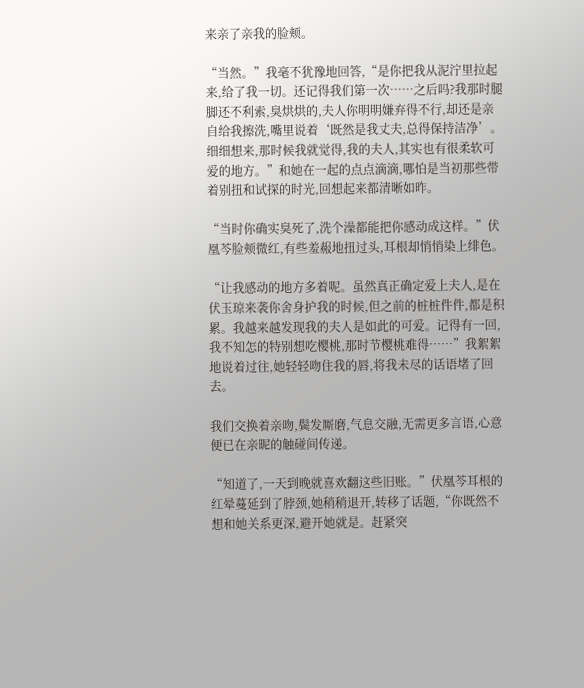来亲了亲我的脸颊。

“当然。”我毫不犹豫地回答,“是你把我从泥泞里拉起来,给了我一切。还记得我们第一次……之后吗?我那时腿脚还不利索,臭烘烘的,夫人你明明嫌弃得不行,却还是亲自给我擦洗,嘴里说着‘既然是我丈夫,总得保持洁净’。细细想来,那时候我就觉得,我的夫人,其实也有很柔软可爱的地方。”和她在一起的点点滴滴,哪怕是当初那些带着别扭和试探的时光,回想起来都清晰如昨。

“当时你确实臭死了,洗个澡都能把你感动成这样。”伏凰芩脸颊微红,有些羞赧地扭过头,耳根却悄悄染上绯色。

“让我感动的地方多着呢。虽然真正确定爱上夫人,是在伏玉琼来袭你舍身护我的时候,但之前的桩桩件件,都是积累。我越来越发现我的夫人是如此的可爱。记得有一回,我不知怎的特别想吃樱桃,那时节樱桃难得……”我絮絮地说着过往,她轻轻吻住我的唇,将我未尽的话语堵了回去。

我们交换着亲吻,鬓发厮磨,气息交融,无需更多言语,心意便已在亲昵的触碰间传递。

“知道了,一天到晚就喜欢翻这些旧账。”伏凰芩耳根的红晕蔓延到了脖颈,她稍稍退开,转移了话题,“你既然不想和她关系更深,避开她就是。赶紧突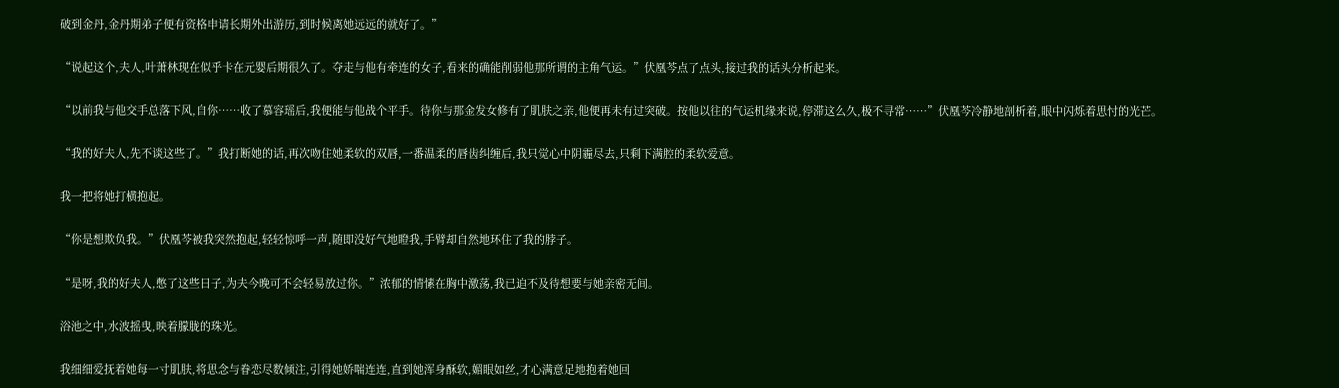破到金丹,金丹期弟子便有资格申请长期外出游历,到时候离她远远的就好了。”

“说起这个,夫人,叶萧林现在似乎卡在元婴后期很久了。夺走与他有牵连的女子,看来的确能削弱他那所谓的主角气运。”伏凰芩点了点头,接过我的话头分析起来。

“以前我与他交手总落下风,自你……收了慕容瑶后,我便能与他战个平手。待你与那金发女修有了肌肤之亲,他便再未有过突破。按他以往的气运机缘来说,停滞这么久,极不寻常……”伏凰芩冷静地剖析着,眼中闪烁着思忖的光芒。

“我的好夫人,先不谈这些了。”我打断她的话,再次吻住她柔软的双唇,一番温柔的唇齿纠缠后,我只觉心中阴霾尽去,只剩下满腔的柔软爱意。

我一把将她打横抱起。

“你是想欺负我。”伏凰芩被我突然抱起,轻轻惊呼一声,随即没好气地瞪我,手臂却自然地环住了我的脖子。

“是呀,我的好夫人,憋了这些日子,为夫今晚可不会轻易放过你。”浓郁的情愫在胸中激荡,我已迫不及待想要与她亲密无间。

浴池之中,水波摇曳,映着朦胧的珠光。

我细细爱抚着她每一寸肌肤,将思念与眷恋尽数倾注,引得她娇喘连连,直到她浑身酥软,媚眼如丝,才心满意足地抱着她回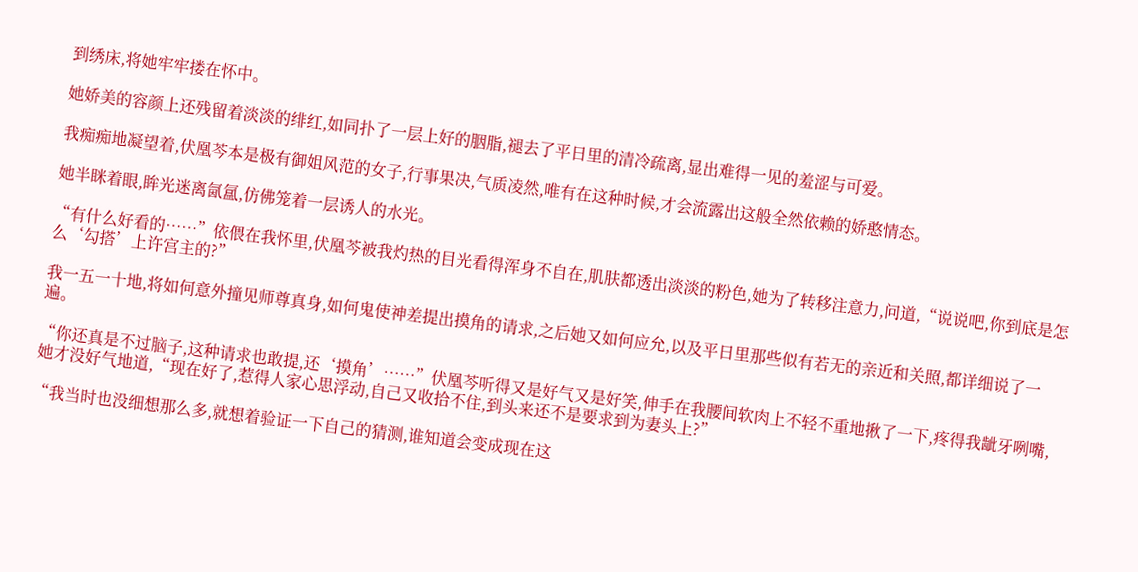到绣床,将她牢牢搂在怀中。

她娇美的容颜上还残留着淡淡的绯红,如同扑了一层上好的胭脂,褪去了平日里的清冷疏离,显出难得一见的羞涩与可爱。

我痴痴地凝望着,伏凰芩本是极有御姐风范的女子,行事果决,气质凌然,唯有在这种时候,才会流露出这般全然依赖的娇憨情态。

她半眯着眼,眸光迷离氤氲,仿佛笼着一层诱人的水光。

“有什么好看的……”依偎在我怀里,伏凰芩被我灼热的目光看得浑身不自在,肌肤都透出淡淡的粉色,她为了转移注意力,问道,“说说吧,你到底是怎么‘勾搭’上许宫主的?”

我一五一十地,将如何意外撞见师尊真身,如何鬼使神差提出摸角的请求,之后她又如何应允,以及平日里那些似有若无的亲近和关照,都详细说了一遍。

“你还真是不过脑子,这种请求也敢提,还‘摸角’……”伏凰芩听得又是好气又是好笑,伸手在我腰间软肉上不轻不重地揪了一下,疼得我龇牙咧嘴,她才没好气地道,“现在好了,惹得人家心思浮动,自己又收拾不住,到头来还不是要求到为妻头上?”

“我当时也没细想那么多,就想着验证一下自己的猜测,谁知道会变成现在这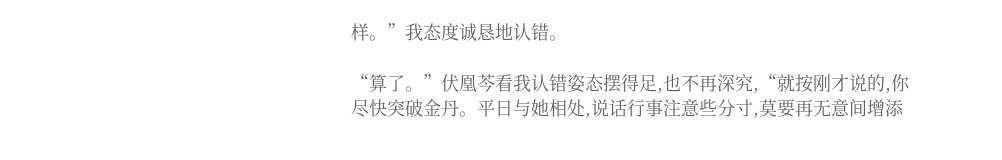样。”我态度诚恳地认错。

“算了。”伏凰芩看我认错姿态摆得足,也不再深究,“就按刚才说的,你尽快突破金丹。平日与她相处,说话行事注意些分寸,莫要再无意间增添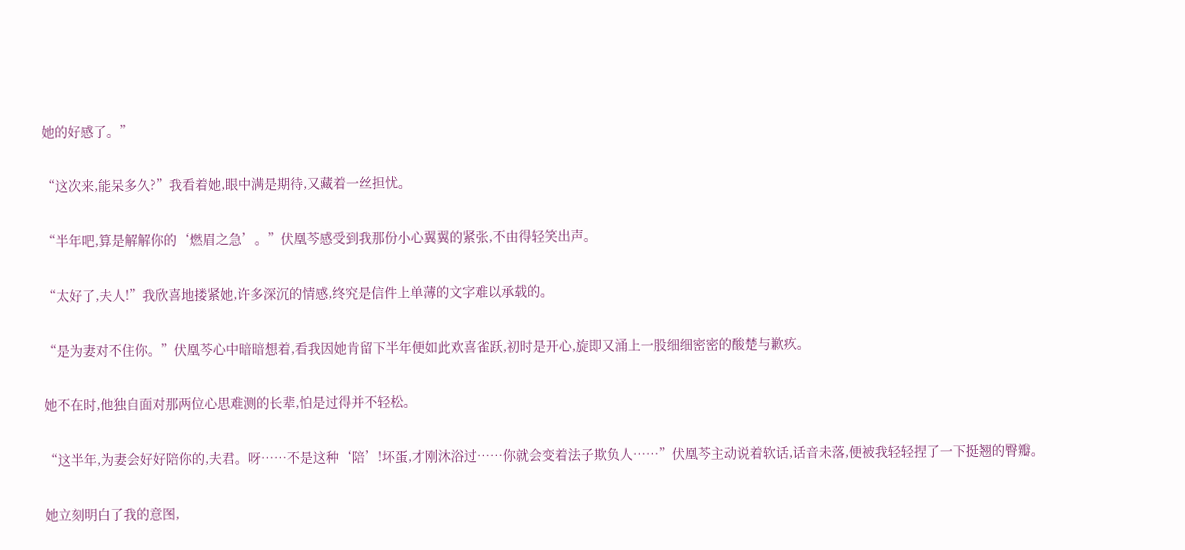她的好感了。”

“这次来,能呆多久?”我看着她,眼中满是期待,又藏着一丝担忧。

“半年吧,算是解解你的‘燃眉之急’。”伏凰芩感受到我那份小心翼翼的紧张,不由得轻笑出声。

“太好了,夫人!”我欣喜地搂紧她,许多深沉的情感,终究是信件上单薄的文字难以承载的。

“是为妻对不住你。”伏凰芩心中暗暗想着,看我因她肯留下半年便如此欢喜雀跃,初时是开心,旋即又涌上一股细细密密的酸楚与歉疚。

她不在时,他独自面对那两位心思难测的长辈,怕是过得并不轻松。

“这半年,为妻会好好陪你的,夫君。呀……不是这种‘陪’!坏蛋,才刚沐浴过……你就会变着法子欺负人……”伏凰芩主动说着软话,话音未落,便被我轻轻捏了一下挺翘的臀瓣。

她立刻明白了我的意图,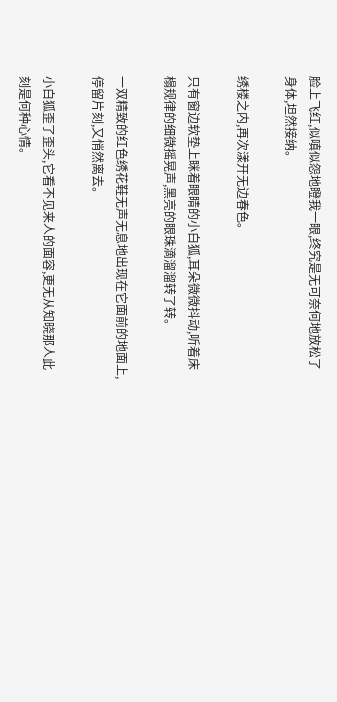脸上飞红,似嗔似怨地瞪我一眼,终究是无可奈何地放松了身体,坦然接纳。

绣楼之内,再次漾开无边春色。

只有窗边软垫上眯着眼睛的小白狐,耳朵微微抖动,听着床榻规律的细微摇晃声,黑亮的眼珠滴溜溜转了转。

一双精致的红色绣花鞋无声无息地出现在它面前的地面上,停留片刻,又悄然离去。

小白狐歪了歪头,它看不见来人的面容,更无从知晓那人此刻是何种心情。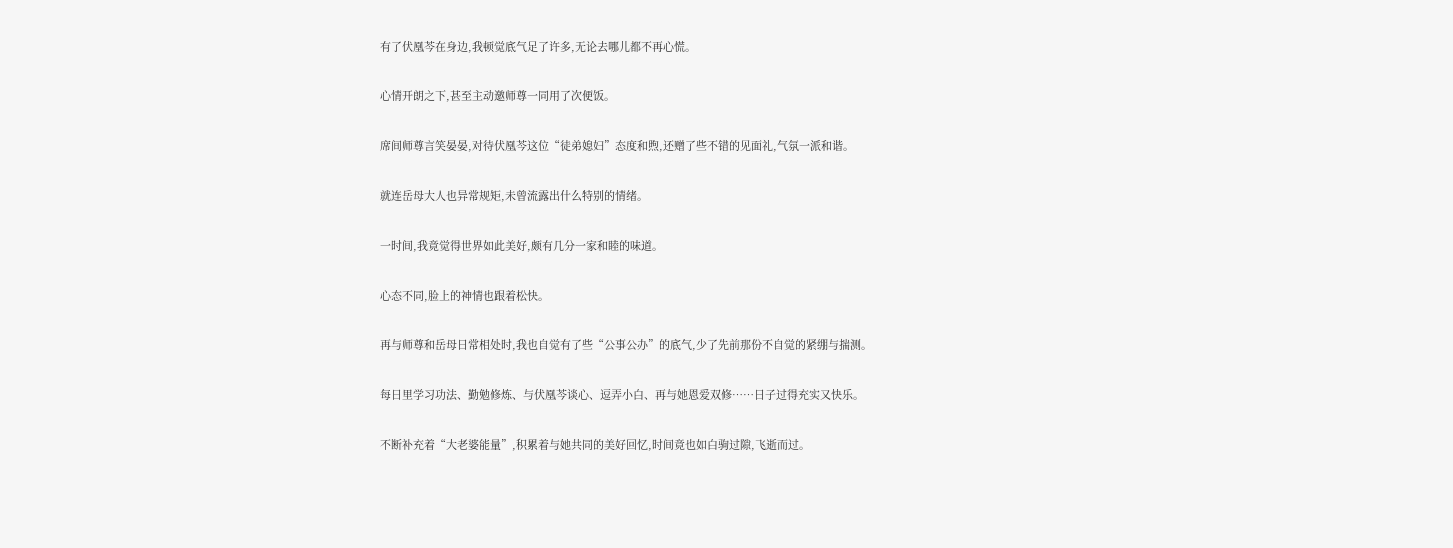有了伏凰芩在身边,我顿觉底气足了许多,无论去哪儿都不再心慌。

心情开朗之下,甚至主动邀师尊一同用了次便饭。

席间师尊言笑晏晏,对待伏凰芩这位“徒弟媳妇”态度和煦,还赠了些不错的见面礼,气氛一派和谐。

就连岳母大人也异常规矩,未曾流露出什么特别的情绪。

一时间,我竟觉得世界如此美好,颇有几分一家和睦的味道。

心态不同,脸上的神情也跟着松快。

再与师尊和岳母日常相处时,我也自觉有了些“公事公办”的底气,少了先前那份不自觉的紧绷与揣测。

每日里学习功法、勤勉修炼、与伏凰芩谈心、逗弄小白、再与她恩爱双修……日子过得充实又快乐。

不断补充着“大老婆能量”,积累着与她共同的美好回忆,时间竟也如白驹过隙,飞逝而过。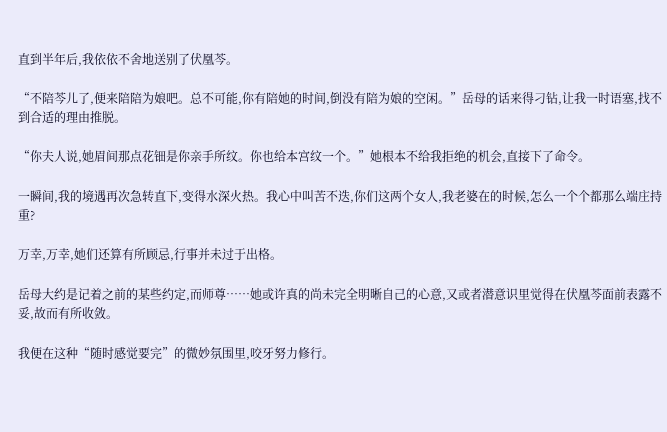直到半年后,我依依不舍地送别了伏凰芩。

“不陪芩儿了,便来陪陪为娘吧。总不可能,你有陪她的时间,倒没有陪为娘的空闲。”岳母的话来得刁钻,让我一时语塞,找不到合适的理由推脱。

“你夫人说,她眉间那点花钿是你亲手所纹。你也给本宫纹一个。”她根本不给我拒绝的机会,直接下了命令。

一瞬间,我的境遇再次急转直下,变得水深火热。我心中叫苦不迭,你们这两个女人,我老婆在的时候,怎么一个个都那么端庄持重?

万幸,万幸,她们还算有所顾忌,行事并未过于出格。

岳母大约是记着之前的某些约定,而师尊……她或许真的尚未完全明晰自己的心意,又或者潜意识里觉得在伏凰芩面前表露不妥,故而有所收敛。

我便在这种“随时感觉要完”的微妙氛围里,咬牙努力修行。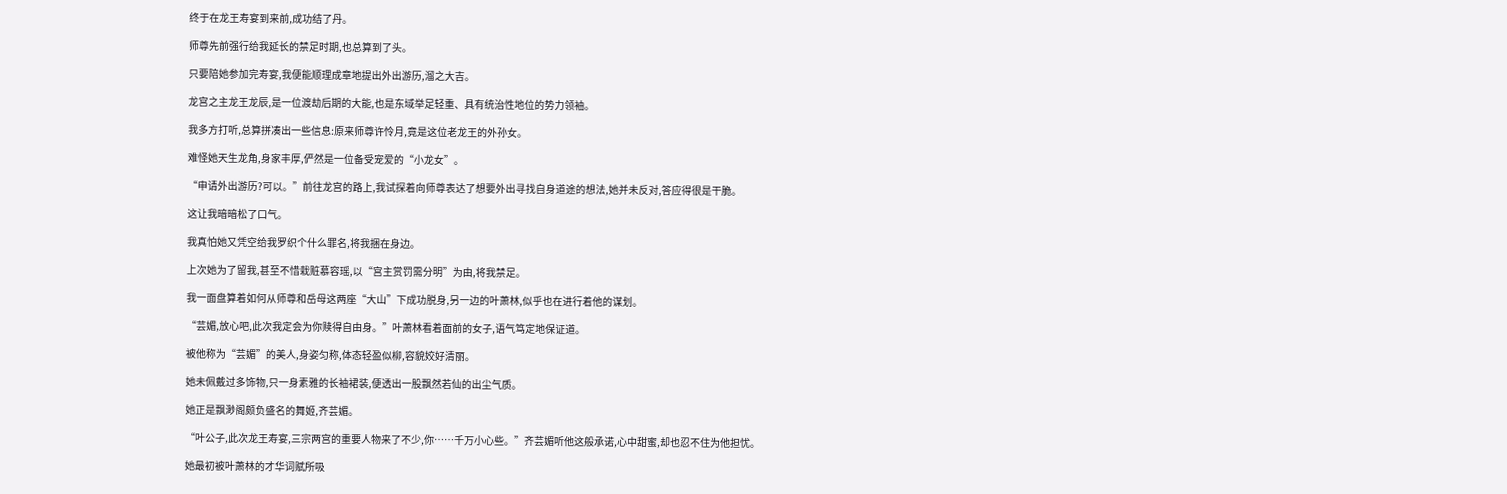终于在龙王寿宴到来前,成功结了丹。

师尊先前强行给我延长的禁足时期,也总算到了头。

只要陪她参加完寿宴,我便能顺理成章地提出外出游历,溜之大吉。

龙宫之主龙王龙辰,是一位渡劫后期的大能,也是东域举足轻重、具有统治性地位的势力领袖。

我多方打听,总算拼凑出一些信息:原来师尊许怜月,竟是这位老龙王的外孙女。

难怪她天生龙角,身家丰厚,俨然是一位备受宠爱的“小龙女”。

“申请外出游历?可以。”前往龙宫的路上,我试探着向师尊表达了想要外出寻找自身道途的想法,她并未反对,答应得很是干脆。

这让我暗暗松了口气。

我真怕她又凭空给我罗织个什么罪名,将我捆在身边。

上次她为了留我,甚至不惜栽赃慕容瑶,以“宫主赏罚需分明”为由,将我禁足。

我一面盘算着如何从师尊和岳母这两座“大山”下成功脱身,另一边的叶萧林,似乎也在进行着他的谋划。

“芸媚,放心吧,此次我定会为你赎得自由身。”叶萧林看着面前的女子,语气笃定地保证道。

被他称为“芸媚”的美人,身姿匀称,体态轻盈似柳,容貌姣好清丽。

她未佩戴过多饰物,只一身素雅的长袖裙装,便透出一股飘然若仙的出尘气质。

她正是飘渺阁颇负盛名的舞姬,齐芸媚。

“叶公子,此次龙王寿宴,三宗两宫的重要人物来了不少,你……千万小心些。”齐芸媚听他这般承诺,心中甜蜜,却也忍不住为他担忧。

她最初被叶萧林的才华词赋所吸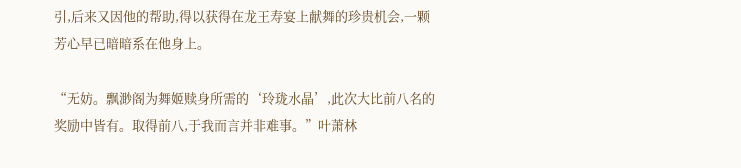引,后来又因他的帮助,得以获得在龙王寿宴上献舞的珍贵机会,一颗芳心早已暗暗系在他身上。

“无妨。飘渺阁为舞姬赎身所需的‘玲珑水晶’,此次大比前八名的奖励中皆有。取得前八,于我而言并非难事。”叶萧林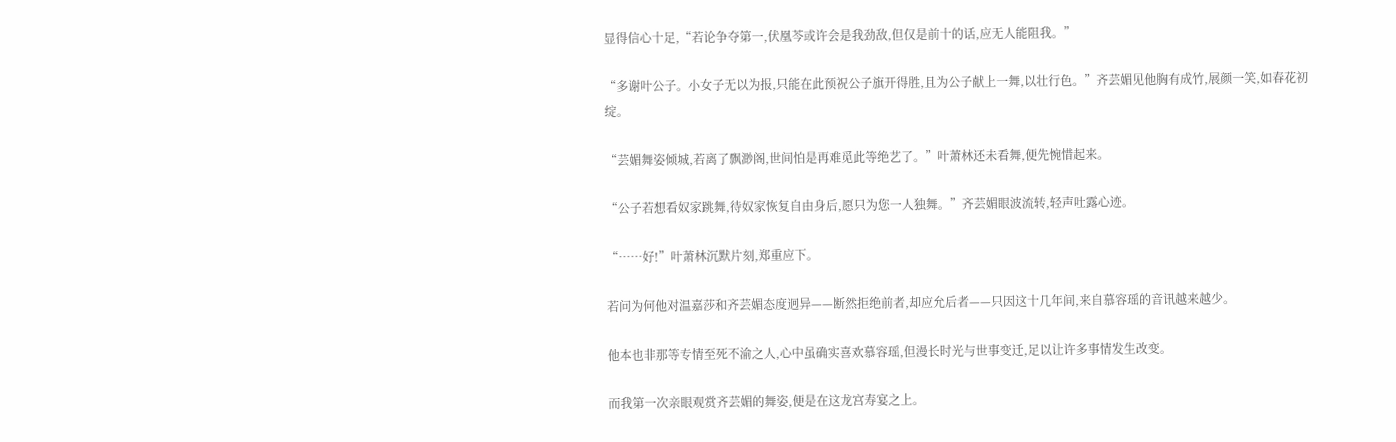显得信心十足,“若论争夺第一,伏凰芩或许会是我劲敌,但仅是前十的话,应无人能阻我。”

“多谢叶公子。小女子无以为报,只能在此预祝公子旗开得胜,且为公子献上一舞,以壮行色。”齐芸媚见他胸有成竹,展颜一笑,如春花初绽。

“芸媚舞姿倾城,若离了飘渺阁,世间怕是再难觅此等绝艺了。”叶萧林还未看舞,便先惋惜起来。

“公子若想看奴家跳舞,待奴家恢复自由身后,愿只为您一人独舞。”齐芸媚眼波流转,轻声吐露心迹。

“……好!”叶萧林沉默片刻,郑重应下。

若问为何他对温嘉莎和齐芸媚态度迥异——断然拒绝前者,却应允后者——只因这十几年间,来自慕容瑶的音讯越来越少。

他本也非那等专情至死不渝之人,心中虽确实喜欢慕容瑶,但漫长时光与世事变迁,足以让许多事情发生改变。

而我第一次亲眼观赏齐芸媚的舞姿,便是在这龙宫寿宴之上。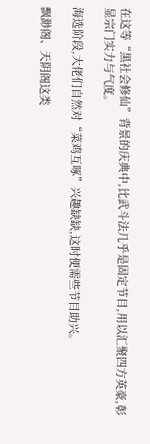在这等“黑社会修仙”背景的庆典中,比武斗法几乎是固定节目,用以汇聚四方英豪,彰显宗门实力与气度。

海选阶段,大佬们自然对“菜鸡互啄”兴趣缺缺,这时便需些节目助兴。

飘渺阁、天阴阁这类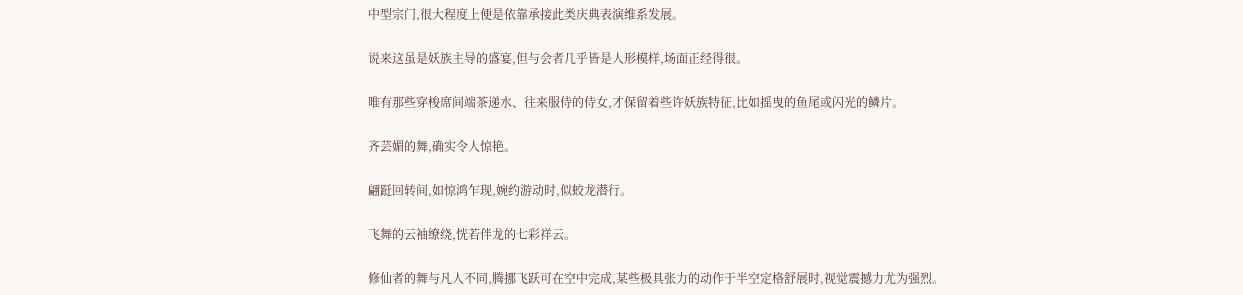中型宗门,很大程度上便是依靠承接此类庆典表演维系发展。

说来这虽是妖族主导的盛宴,但与会者几乎皆是人形模样,场面正经得很。

唯有那些穿梭席间端茶递水、往来服侍的侍女,才保留着些许妖族特征,比如摇曳的鱼尾或闪光的鳞片。

齐芸媚的舞,确实令人惊艳。

翩跹回转间,如惊鸿乍现,婉约游动时,似蛟龙潜行。

飞舞的云袖缭绕,恍若伴龙的七彩祥云。

修仙者的舞与凡人不同,腾挪飞跃可在空中完成,某些极具张力的动作于半空定格舒展时,视觉震撼力尤为强烈。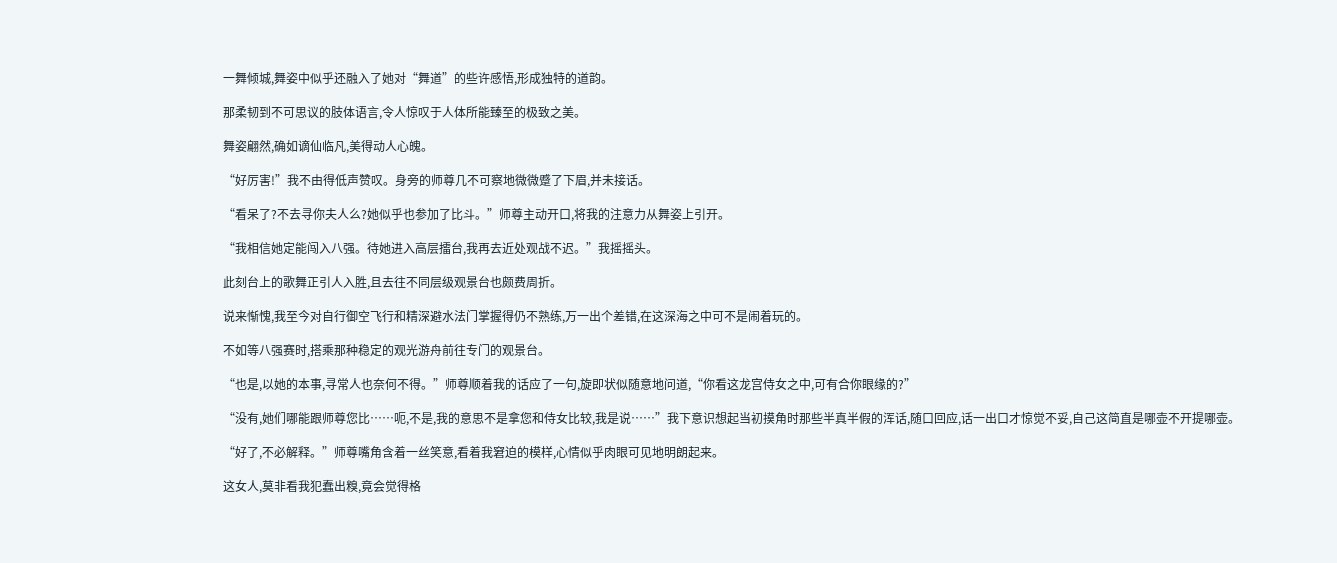一舞倾城,舞姿中似乎还融入了她对“舞道”的些许感悟,形成独特的道韵。

那柔韧到不可思议的肢体语言,令人惊叹于人体所能臻至的极致之美。

舞姿翩然,确如谪仙临凡,美得动人心魄。

“好厉害!”我不由得低声赞叹。身旁的师尊几不可察地微微蹙了下眉,并未接话。

“看呆了?不去寻你夫人么?她似乎也参加了比斗。”师尊主动开口,将我的注意力从舞姿上引开。

“我相信她定能闯入八强。待她进入高层擂台,我再去近处观战不迟。”我摇摇头。

此刻台上的歌舞正引人入胜,且去往不同层级观景台也颇费周折。

说来惭愧,我至今对自行御空飞行和精深避水法门掌握得仍不熟练,万一出个差错,在这深海之中可不是闹着玩的。

不如等八强赛时,搭乘那种稳定的观光游舟前往专门的观景台。

“也是,以她的本事,寻常人也奈何不得。”师尊顺着我的话应了一句,旋即状似随意地问道,“你看这龙宫侍女之中,可有合你眼缘的?”

“没有,她们哪能跟师尊您比……呃,不是,我的意思不是拿您和侍女比较,我是说……”我下意识想起当初摸角时那些半真半假的浑话,随口回应,话一出口才惊觉不妥,自己这简直是哪壶不开提哪壶。

“好了,不必解释。”师尊嘴角含着一丝笑意,看着我窘迫的模样,心情似乎肉眼可见地明朗起来。

这女人,莫非看我犯蠢出糗,竟会觉得格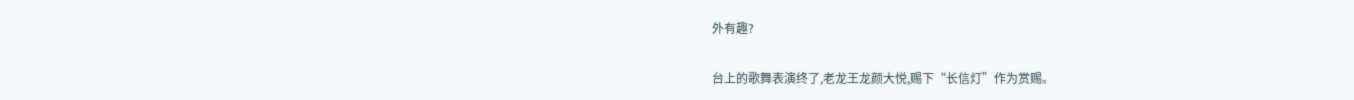外有趣?

台上的歌舞表演终了,老龙王龙颜大悦,赐下“长信灯”作为赏赐。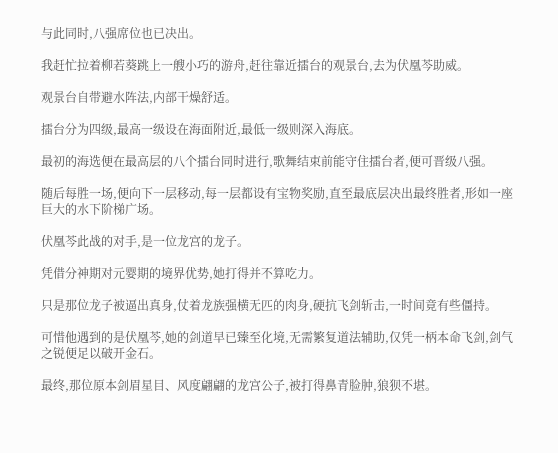与此同时,八强席位也已决出。

我赶忙拉着柳若葵跳上一艘小巧的游舟,赶往靠近擂台的观景台,去为伏凰芩助威。

观景台自带避水阵法,内部干燥舒适。

擂台分为四级,最高一级设在海面附近,最低一级则深入海底。

最初的海选便在最高层的八个擂台同时进行,歌舞结束前能守住擂台者,便可晋级八强。

随后每胜一场,便向下一层移动,每一层都设有宝物奖励,直至最底层决出最终胜者,形如一座巨大的水下阶梯广场。

伏凰芩此战的对手,是一位龙宫的龙子。

凭借分神期对元婴期的境界优势,她打得并不算吃力。

只是那位龙子被逼出真身,仗着龙族强横无匹的肉身,硬抗飞剑斩击,一时间竟有些僵持。

可惜他遇到的是伏凰芩,她的剑道早已臻至化境,无需繁复道法辅助,仅凭一柄本命飞剑,剑气之锐便足以破开金石。

最终,那位原本剑眉星目、风度翩翩的龙宫公子,被打得鼻青脸肿,狼狈不堪。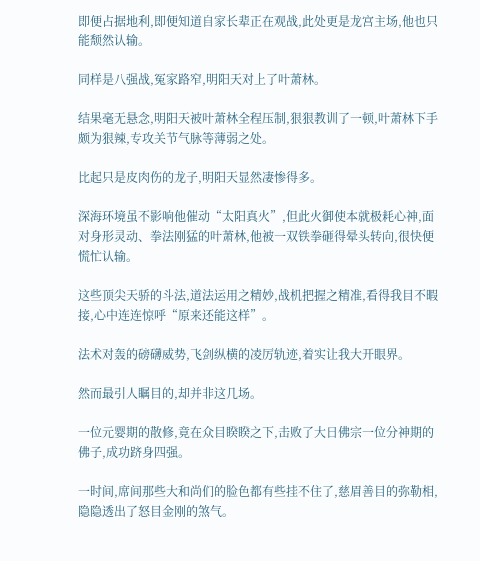即便占据地利,即便知道自家长辈正在观战,此处更是龙宫主场,他也只能颓然认输。

同样是八强战,冤家路窄,明阳天对上了叶萧林。

结果毫无悬念,明阳天被叶萧林全程压制,狠狠教训了一顿,叶萧林下手颇为狠辣,专攻关节气脉等薄弱之处。

比起只是皮肉伤的龙子,明阳天显然凄惨得多。

深海环境虽不影响他催动“太阳真火”,但此火御使本就极耗心神,面对身形灵动、拳法刚猛的叶萧林,他被一双铁拳砸得晕头转向,很快便慌忙认输。

这些顶尖天骄的斗法,道法运用之精妙,战机把握之精准,看得我目不暇接,心中连连惊呼“原来还能这样”。

法术对轰的磅礴威势,飞剑纵横的凌厉轨迹,着实让我大开眼界。

然而最引人瞩目的,却并非这几场。

一位元婴期的散修,竟在众目睽睽之下,击败了大日佛宗一位分神期的佛子,成功跻身四强。

一时间,席间那些大和尚们的脸色都有些挂不住了,慈眉善目的弥勒相,隐隐透出了怒目金刚的煞气。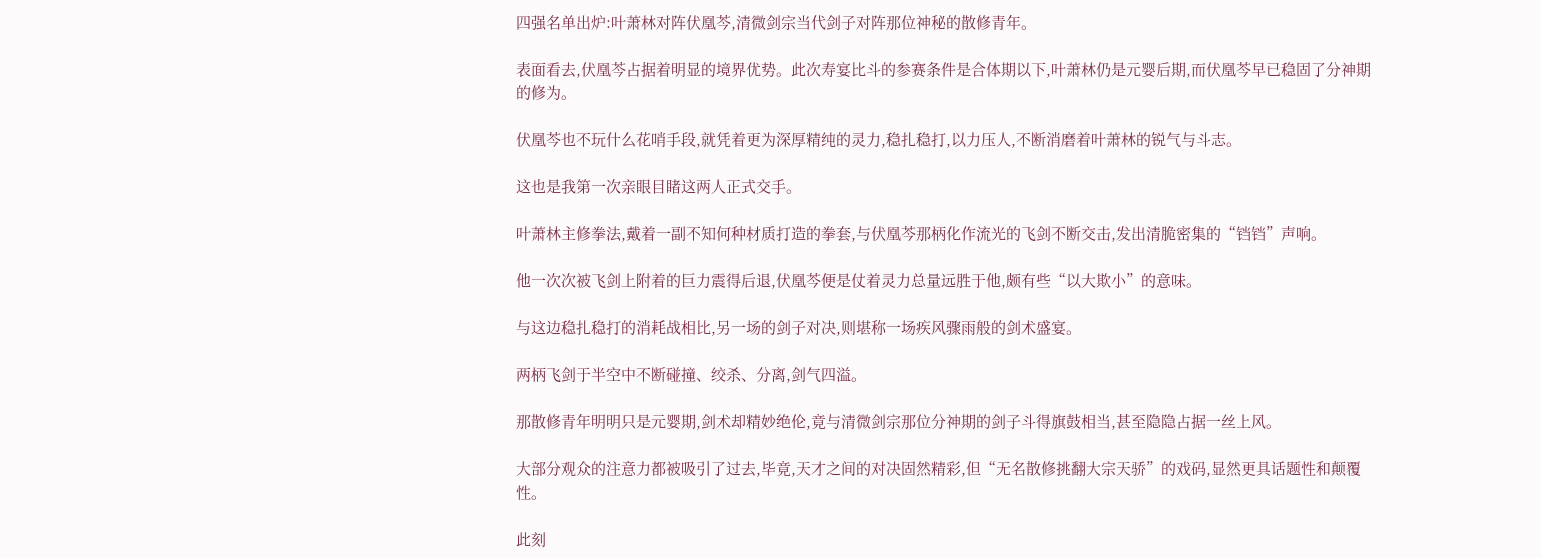四强名单出炉:叶萧林对阵伏凰芩,清微剑宗当代剑子对阵那位神秘的散修青年。

表面看去,伏凰芩占据着明显的境界优势。此次寿宴比斗的参赛条件是合体期以下,叶萧林仍是元婴后期,而伏凰芩早已稳固了分神期的修为。

伏凰芩也不玩什么花哨手段,就凭着更为深厚精纯的灵力,稳扎稳打,以力压人,不断消磨着叶萧林的锐气与斗志。

这也是我第一次亲眼目睹这两人正式交手。

叶萧林主修拳法,戴着一副不知何种材质打造的拳套,与伏凰芩那柄化作流光的飞剑不断交击,发出清脆密集的“铛铛”声响。

他一次次被飞剑上附着的巨力震得后退,伏凰芩便是仗着灵力总量远胜于他,颇有些“以大欺小”的意味。

与这边稳扎稳打的消耗战相比,另一场的剑子对决,则堪称一场疾风骤雨般的剑术盛宴。

两柄飞剑于半空中不断碰撞、绞杀、分离,剑气四溢。

那散修青年明明只是元婴期,剑术却精妙绝伦,竟与清微剑宗那位分神期的剑子斗得旗鼓相当,甚至隐隐占据一丝上风。

大部分观众的注意力都被吸引了过去,毕竟,天才之间的对决固然精彩,但“无名散修挑翻大宗天骄”的戏码,显然更具话题性和颠覆性。

此刻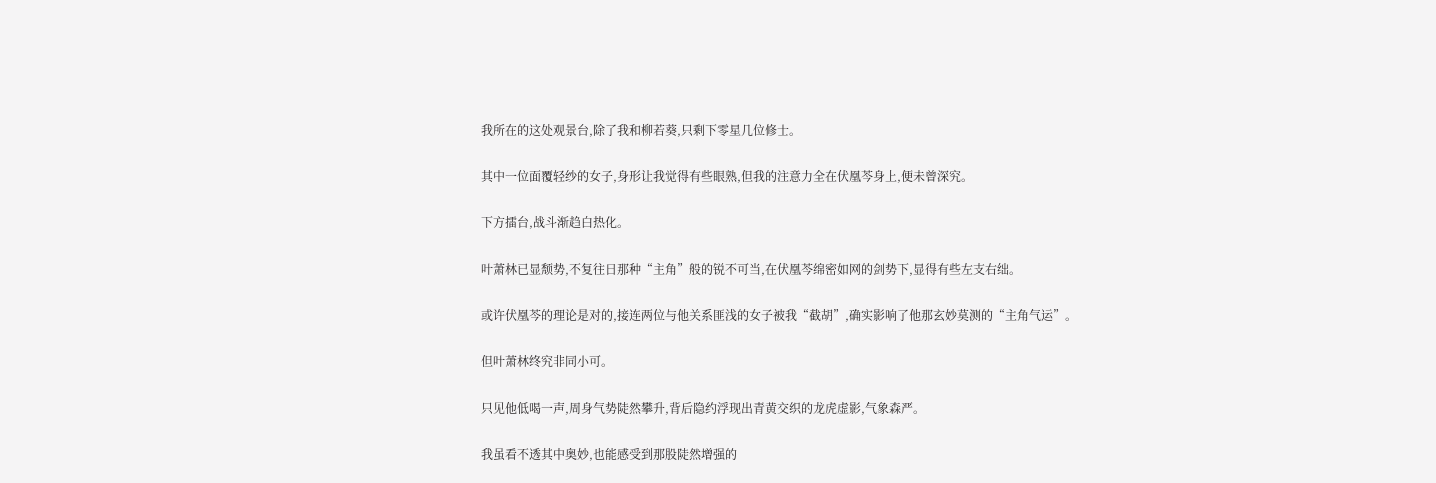我所在的这处观景台,除了我和柳若葵,只剩下零星几位修士。

其中一位面覆轻纱的女子,身形让我觉得有些眼熟,但我的注意力全在伏凰芩身上,便未曾深究。

下方擂台,战斗渐趋白热化。

叶萧林已显颓势,不复往日那种“主角”般的锐不可当,在伏凰芩绵密如网的剑势下,显得有些左支右绌。

或许伏凰芩的理论是对的,接连两位与他关系匪浅的女子被我“截胡”,确实影响了他那玄妙莫测的“主角气运”。

但叶萧林终究非同小可。

只见他低喝一声,周身气势陡然攀升,背后隐约浮现出青黄交织的龙虎虚影,气象森严。

我虽看不透其中奥妙,也能感受到那股陡然增强的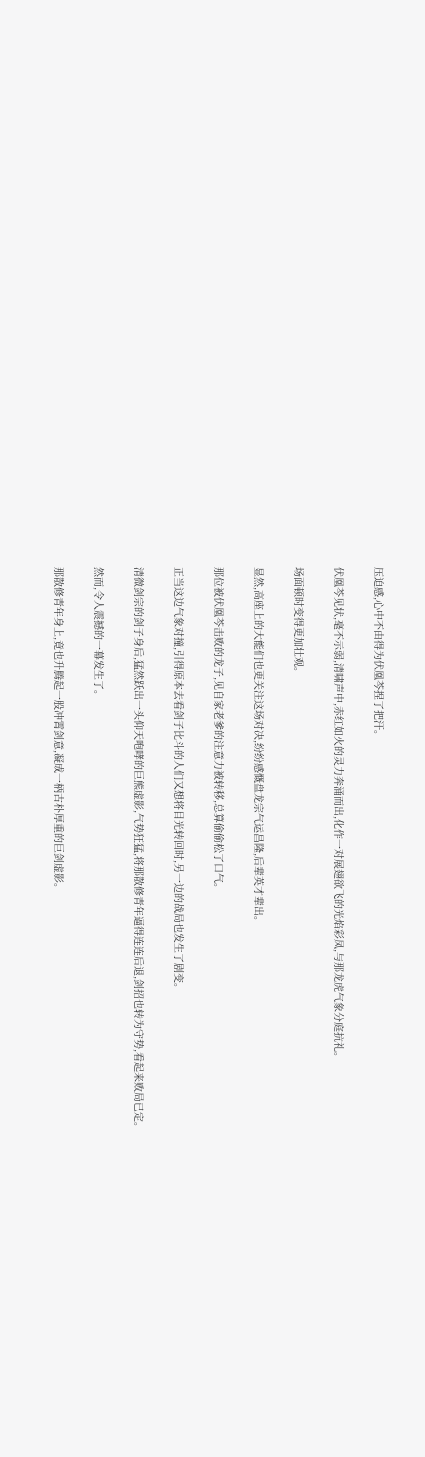压迫感,心中不由得为伏凰芩捏了把汗。

伏凰芩见状,毫不示弱,清啸声中,赤红如火的灵力奔涌而出,化作一对展翅欲飞的光焰彩凤,与那龙虎气象分庭抗礼。

场面顿时变得更加壮观。

显然,高座上的大能们也更关注这场对决,纷纷感慨盘龙宗气运昌隆,后辈英才辈出。

那位被伏凰芩击败的龙子,见自家老爹的注意力被转移,总算偷偷松了口气。

正当这边气象对撞,引得原本去看剑子比斗的人们又想将目光转回时,另一边的战局也发生了剧变。

清微剑宗的剑子身后,猛然跃出一头仰天咆哮的巨熊虚影,气势狂猛,将那散修青年逼得连连后退,剑招也转为守势,看起来败局已定。

然而,令人震撼的一幕发生了。

那散修青年身上,竟也升腾起一股冲霄剑意,凝成一柄古朴厚重的巨剑虚影。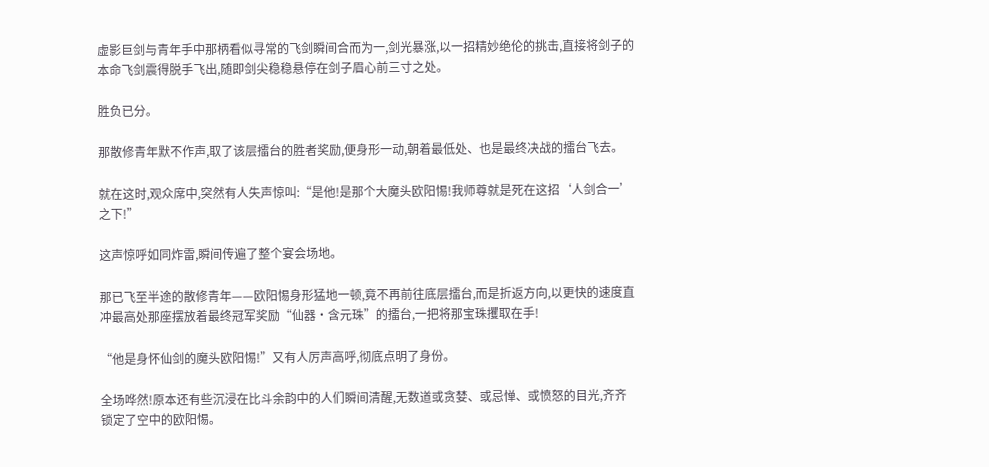虚影巨剑与青年手中那柄看似寻常的飞剑瞬间合而为一,剑光暴涨,以一招精妙绝伦的挑击,直接将剑子的本命飞剑震得脱手飞出,随即剑尖稳稳悬停在剑子眉心前三寸之处。

胜负已分。

那散修青年默不作声,取了该层擂台的胜者奖励,便身形一动,朝着最低处、也是最终决战的擂台飞去。

就在这时,观众席中,突然有人失声惊叫:“是他!是那个大魔头欧阳惕!我师尊就是死在这招‘人剑合一’之下!”

这声惊呼如同炸雷,瞬间传遍了整个宴会场地。

那已飞至半途的散修青年——欧阳惕身形猛地一顿,竟不再前往底层擂台,而是折返方向,以更快的速度直冲最高处那座摆放着最终冠军奖励“仙器·含元珠”的擂台,一把将那宝珠攫取在手!

“他是身怀仙剑的魔头欧阳惕!”又有人厉声高呼,彻底点明了身份。

全场哗然!原本还有些沉浸在比斗余韵中的人们瞬间清醒,无数道或贪婪、或忌惮、或愤怒的目光,齐齐锁定了空中的欧阳惕。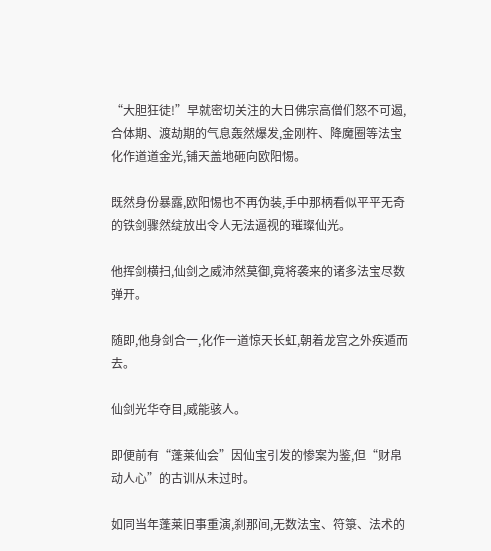“大胆狂徒!”早就密切关注的大日佛宗高僧们怒不可遏,合体期、渡劫期的气息轰然爆发,金刚杵、降魔圈等法宝化作道道金光,铺天盖地砸向欧阳惕。

既然身份暴露,欧阳惕也不再伪装,手中那柄看似平平无奇的铁剑骤然绽放出令人无法逼视的璀璨仙光。

他挥剑横扫,仙剑之威沛然莫御,竟将袭来的诸多法宝尽数弹开。

随即,他身剑合一,化作一道惊天长虹,朝着龙宫之外疾遁而去。

仙剑光华夺目,威能骇人。

即便前有“蓬莱仙会”因仙宝引发的惨案为鉴,但“财帛动人心”的古训从未过时。

如同当年蓬莱旧事重演,刹那间,无数法宝、符箓、法术的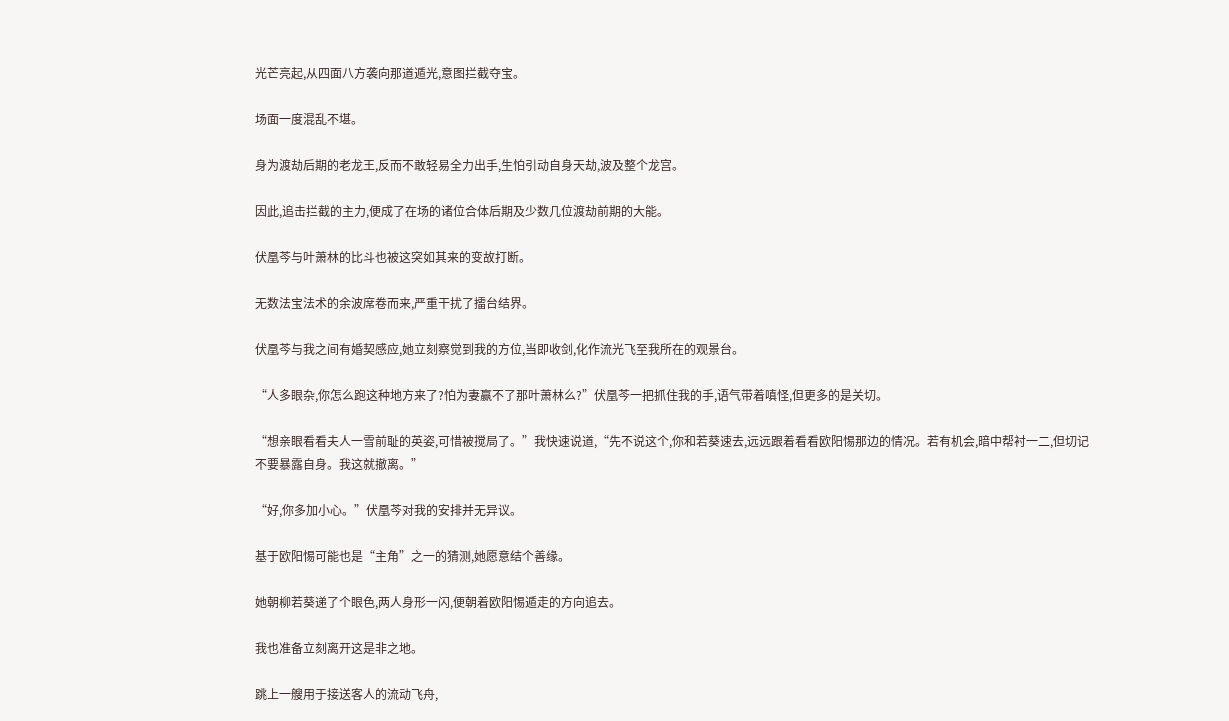光芒亮起,从四面八方袭向那道遁光,意图拦截夺宝。

场面一度混乱不堪。

身为渡劫后期的老龙王,反而不敢轻易全力出手,生怕引动自身天劫,波及整个龙宫。

因此,追击拦截的主力,便成了在场的诸位合体后期及少数几位渡劫前期的大能。

伏凰芩与叶萧林的比斗也被这突如其来的变故打断。

无数法宝法术的余波席卷而来,严重干扰了擂台结界。

伏凰芩与我之间有婚契感应,她立刻察觉到我的方位,当即收剑,化作流光飞至我所在的观景台。

“人多眼杂,你怎么跑这种地方来了?怕为妻赢不了那叶萧林么?”伏凰芩一把抓住我的手,语气带着嗔怪,但更多的是关切。

“想亲眼看看夫人一雪前耻的英姿,可惜被搅局了。”我快速说道,“先不说这个,你和若葵速去,远远跟着看看欧阳惕那边的情况。若有机会,暗中帮衬一二,但切记不要暴露自身。我这就撤离。”

“好,你多加小心。”伏凰芩对我的安排并无异议。

基于欧阳惕可能也是“主角”之一的猜测,她愿意结个善缘。

她朝柳若葵递了个眼色,两人身形一闪,便朝着欧阳惕遁走的方向追去。

我也准备立刻离开这是非之地。

跳上一艘用于接送客人的流动飞舟,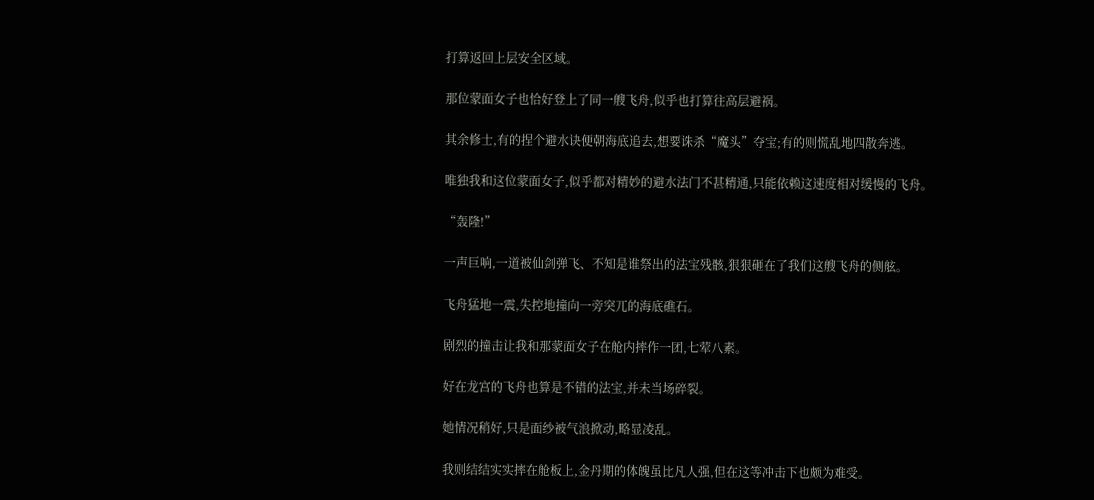打算返回上层安全区域。

那位蒙面女子也恰好登上了同一艘飞舟,似乎也打算往高层避祸。

其余修士,有的捏个避水诀便朝海底追去,想要诛杀“魔头”夺宝;有的则慌乱地四散奔逃。

唯独我和这位蒙面女子,似乎都对精妙的避水法门不甚精通,只能依赖这速度相对缓慢的飞舟。

“轰隆!”

一声巨响,一道被仙剑弹飞、不知是谁祭出的法宝残骸,狠狠砸在了我们这艘飞舟的侧舷。

飞舟猛地一震,失控地撞向一旁突兀的海底礁石。

剧烈的撞击让我和那蒙面女子在舱内摔作一团,七荤八素。

好在龙宫的飞舟也算是不错的法宝,并未当场碎裂。

她情况稍好,只是面纱被气浪掀动,略显凌乱。

我则结结实实摔在舱板上,金丹期的体魄虽比凡人强,但在这等冲击下也颇为难受。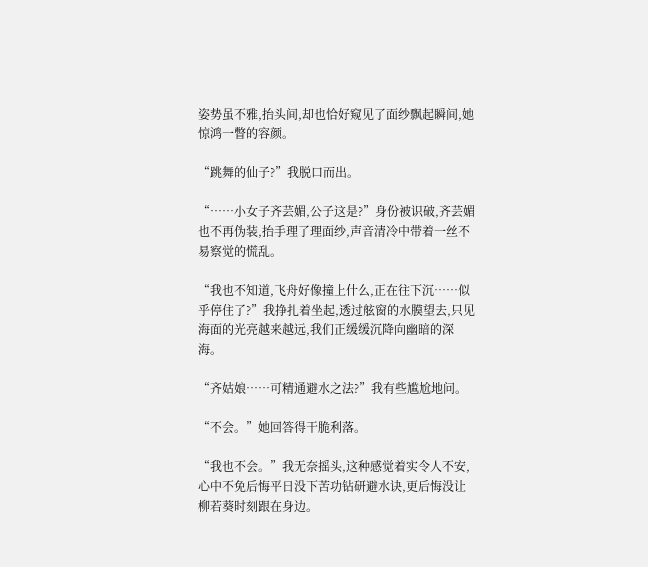姿势虽不雅,抬头间,却也恰好窥见了面纱飘起瞬间,她惊鸿一瞥的容颜。

“跳舞的仙子?”我脱口而出。

“……小女子齐芸媚,公子这是?”身份被识破,齐芸媚也不再伪装,抬手理了理面纱,声音清冷中带着一丝不易察觉的慌乱。

“我也不知道,飞舟好像撞上什么,正在往下沉……似乎停住了?”我挣扎着坐起,透过舷窗的水膜望去,只见海面的光亮越来越远,我们正缓缓沉降向幽暗的深海。

“齐姑娘……可精通避水之法?”我有些尴尬地问。

“不会。”她回答得干脆利落。

“我也不会。”我无奈摇头,这种感觉着实令人不安,心中不免后悔平日没下苦功钻研避水诀,更后悔没让柳若葵时刻跟在身边。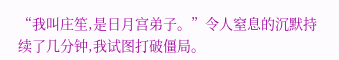“我叫庄笙,是日月宫弟子。”令人窒息的沉默持续了几分钟,我试图打破僵局。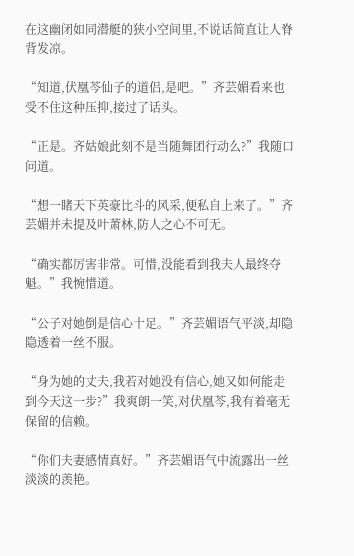在这幽闭如同潜艇的狭小空间里,不说话简直让人脊背发凉。

“知道,伏凰芩仙子的道侣,是吧。”齐芸媚看来也受不住这种压抑,接过了话头。

“正是。齐姑娘此刻不是当随舞团行动么?”我随口问道。

“想一睹天下英豪比斗的风采,便私自上来了。”齐芸媚并未提及叶萧林,防人之心不可无。

“确实都厉害非常。可惜,没能看到我夫人最终夺魁。”我惋惜道。

“公子对她倒是信心十足。”齐芸媚语气平淡,却隐隐透着一丝不服。

“身为她的丈夫,我若对她没有信心,她又如何能走到今天这一步?”我爽朗一笑,对伏凰芩,我有着毫无保留的信赖。

“你们夫妻感情真好。”齐芸媚语气中流露出一丝淡淡的羡艳。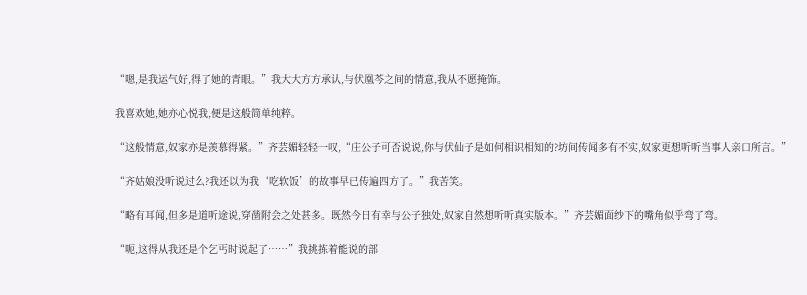“嗯,是我运气好,得了她的青眼。”我大大方方承认,与伏凰芩之间的情意,我从不愿掩饰。

我喜欢她,她亦心悦我,便是这般简单纯粹。

“这般情意,奴家亦是羡慕得紧。”齐芸媚轻轻一叹,“庄公子可否说说,你与伏仙子是如何相识相知的?坊间传闻多有不实,奴家更想听听当事人亲口所言。”

“齐姑娘没听说过么?我还以为我‘吃软饭’的故事早已传遍四方了。”我苦笑。

“略有耳闻,但多是道听途说,穿凿附会之处甚多。既然今日有幸与公子独处,奴家自然想听听真实版本。”齐芸媚面纱下的嘴角似乎弯了弯。

“呃,这得从我还是个乞丐时说起了……”我挑拣着能说的部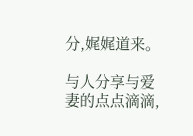分,娓娓道来。

与人分享与爱妻的点点滴滴,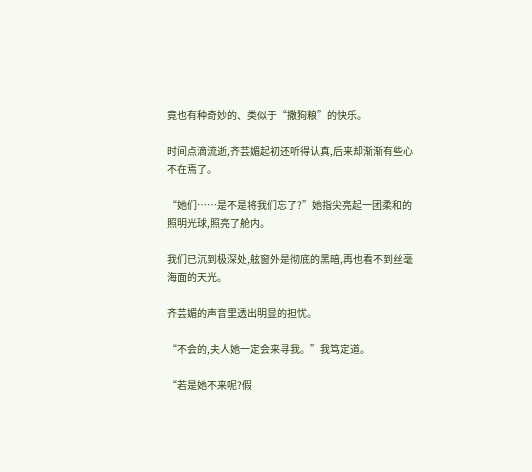竟也有种奇妙的、类似于“撒狗粮”的快乐。

时间点滴流逝,齐芸媚起初还听得认真,后来却渐渐有些心不在焉了。

“她们……是不是将我们忘了?”她指尖亮起一团柔和的照明光球,照亮了舱内。

我们已沉到极深处,舷窗外是彻底的黑暗,再也看不到丝毫海面的天光。

齐芸媚的声音里透出明显的担忧。

“不会的,夫人她一定会来寻我。”我笃定道。

“若是她不来呢?假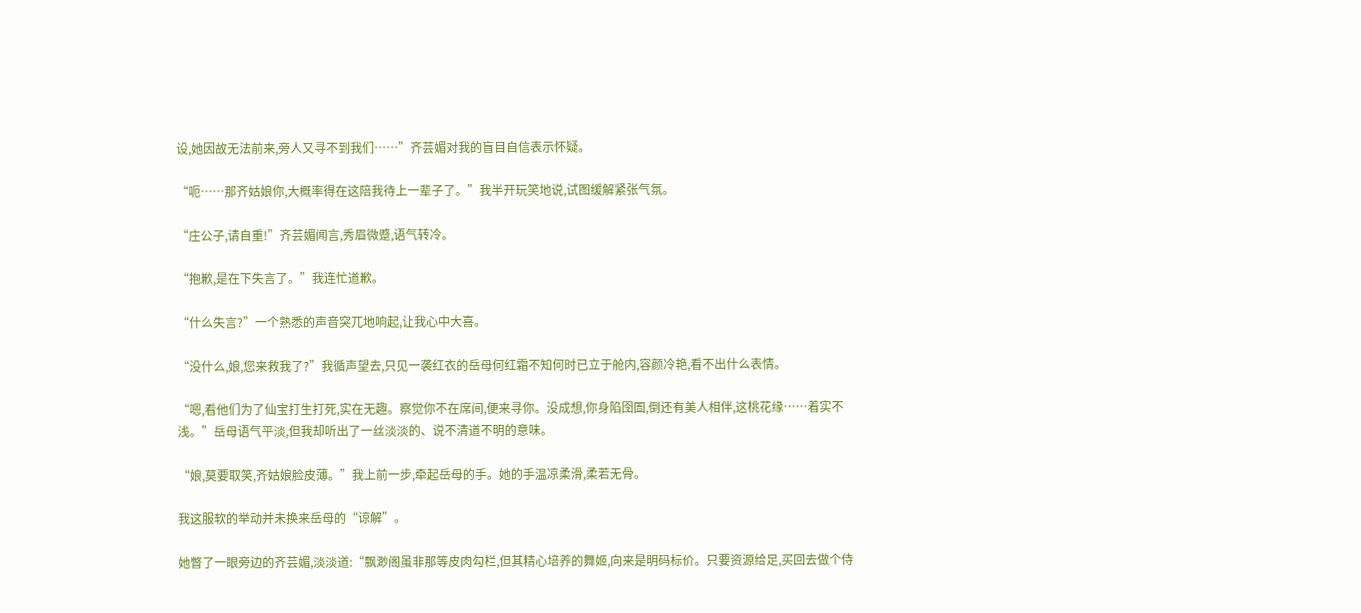设,她因故无法前来,旁人又寻不到我们……”齐芸媚对我的盲目自信表示怀疑。

“呃……那齐姑娘你,大概率得在这陪我待上一辈子了。”我半开玩笑地说,试图缓解紧张气氛。

“庄公子,请自重!”齐芸媚闻言,秀眉微蹙,语气转冷。

“抱歉,是在下失言了。”我连忙道歉。

“什么失言?”一个熟悉的声音突兀地响起,让我心中大喜。

“没什么,娘,您来救我了?”我循声望去,只见一袭红衣的岳母何红霜不知何时已立于舱内,容颜冷艳,看不出什么表情。

“嗯,看他们为了仙宝打生打死,实在无趣。察觉你不在席间,便来寻你。没成想,你身陷囹圄,倒还有美人相伴,这桃花缘……着实不浅。”岳母语气平淡,但我却听出了一丝淡淡的、说不清道不明的意味。

“娘,莫要取笑,齐姑娘脸皮薄。”我上前一步,牵起岳母的手。她的手温凉柔滑,柔若无骨。

我这服软的举动并未换来岳母的“谅解”。

她瞥了一眼旁边的齐芸媚,淡淡道:“飘渺阁虽非那等皮肉勾栏,但其精心培养的舞姬,向来是明码标价。只要资源给足,买回去做个侍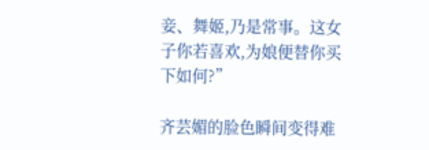妾、舞姬,乃是常事。这女子你若喜欢,为娘便替你买下如何?”

齐芸媚的脸色瞬间变得难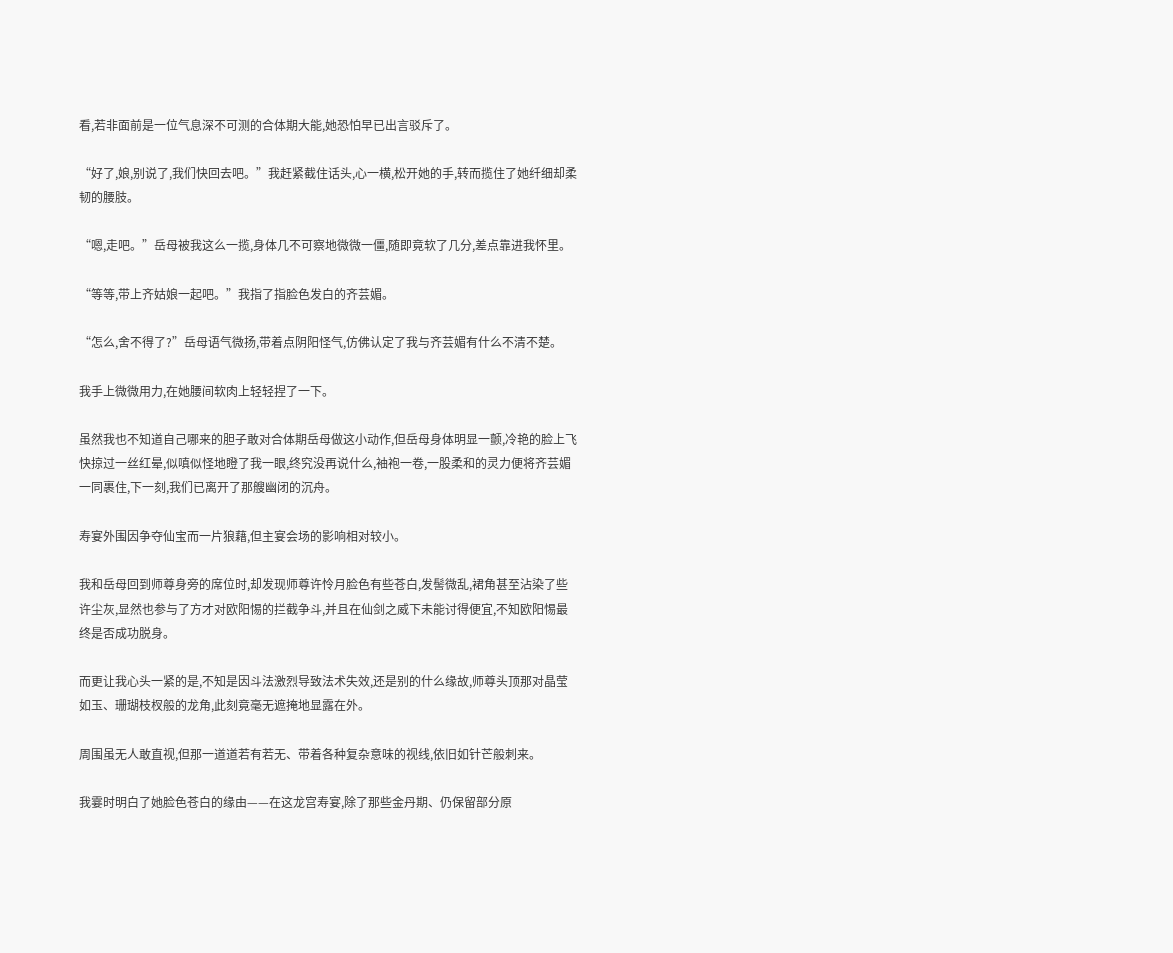看,若非面前是一位气息深不可测的合体期大能,她恐怕早已出言驳斥了。

“好了,娘,别说了,我们快回去吧。”我赶紧截住话头,心一横,松开她的手,转而揽住了她纤细却柔韧的腰肢。

“嗯,走吧。”岳母被我这么一揽,身体几不可察地微微一僵,随即竟软了几分,差点靠进我怀里。

“等等,带上齐姑娘一起吧。”我指了指脸色发白的齐芸媚。

“怎么,舍不得了?”岳母语气微扬,带着点阴阳怪气,仿佛认定了我与齐芸媚有什么不清不楚。

我手上微微用力,在她腰间软肉上轻轻捏了一下。

虽然我也不知道自己哪来的胆子敢对合体期岳母做这小动作,但岳母身体明显一颤,冷艳的脸上飞快掠过一丝红晕,似嗔似怪地瞪了我一眼,终究没再说什么,袖袍一卷,一股柔和的灵力便将齐芸媚一同裹住,下一刻,我们已离开了那艘幽闭的沉舟。

寿宴外围因争夺仙宝而一片狼藉,但主宴会场的影响相对较小。

我和岳母回到师尊身旁的席位时,却发现师尊许怜月脸色有些苍白,发髻微乱,裙角甚至沾染了些许尘灰,显然也参与了方才对欧阳惕的拦截争斗,并且在仙剑之威下未能讨得便宜,不知欧阳惕最终是否成功脱身。

而更让我心头一紧的是,不知是因斗法激烈导致法术失效,还是别的什么缘故,师尊头顶那对晶莹如玉、珊瑚枝杈般的龙角,此刻竟毫无遮掩地显露在外。

周围虽无人敢直视,但那一道道若有若无、带着各种复杂意味的视线,依旧如针芒般刺来。

我霎时明白了她脸色苍白的缘由——在这龙宫寿宴,除了那些金丹期、仍保留部分原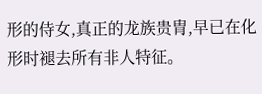形的侍女,真正的龙族贵胄,早已在化形时褪去所有非人特征。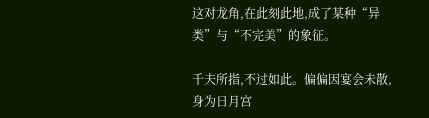这对龙角,在此刻此地,成了某种“异类”与“不完美”的象征。

千夫所指,不过如此。偏偏因宴会未散,身为日月宫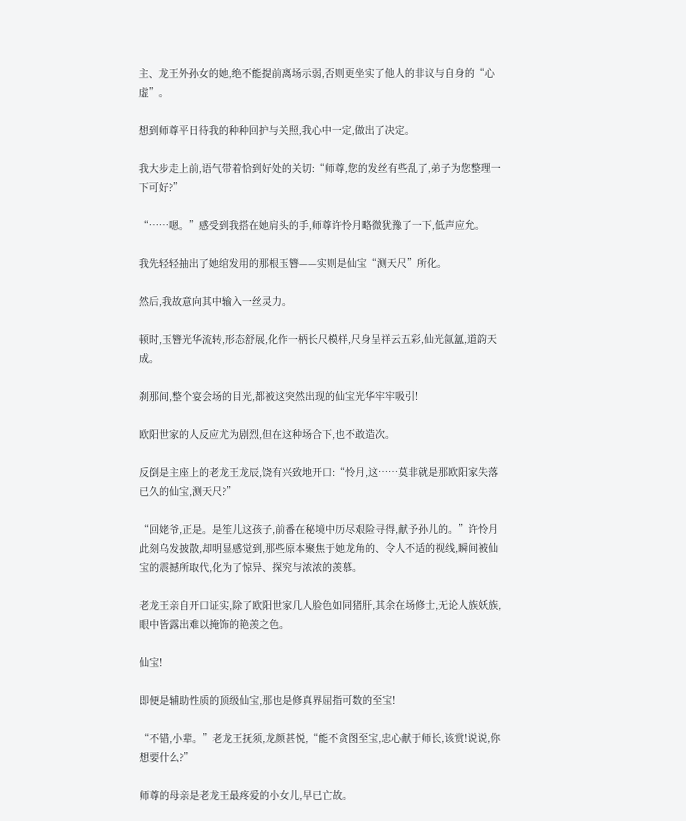主、龙王外孙女的她,绝不能提前离场示弱,否则更坐实了他人的非议与自身的“心虚”。

想到师尊平日待我的种种回护与关照,我心中一定,做出了决定。

我大步走上前,语气带着恰到好处的关切:“师尊,您的发丝有些乱了,弟子为您整理一下可好?”

“……嗯。”感受到我搭在她肩头的手,师尊许怜月略微犹豫了一下,低声应允。

我先轻轻抽出了她绾发用的那根玉簪——实则是仙宝“测天尺”所化。

然后,我故意向其中输入一丝灵力。

顿时,玉簪光华流转,形态舒展,化作一柄长尺模样,尺身呈祥云五彩,仙光氤氲,道韵天成。

刹那间,整个宴会场的目光,都被这突然出现的仙宝光华牢牢吸引!

欧阳世家的人反应尤为剧烈,但在这种场合下,也不敢造次。

反倒是主座上的老龙王龙辰,饶有兴致地开口:“怜月,这……莫非就是那欧阳家失落已久的仙宝,测天尺?”

“回姥爷,正是。是笙儿这孩子,前番在秘境中历尽艰险寻得,献予孙儿的。”许怜月此刻乌发披散,却明显感觉到,那些原本聚焦于她龙角的、令人不适的视线,瞬间被仙宝的震撼所取代,化为了惊异、探究与浓浓的羡慕。

老龙王亲自开口证实,除了欧阳世家几人脸色如同猪肝,其余在场修士,无论人族妖族,眼中皆露出难以掩饰的艳羡之色。

仙宝!

即便是辅助性质的顶级仙宝,那也是修真界屈指可数的至宝!

“不错,小辈。”老龙王抚须,龙颜甚悦,“能不贪图至宝,忠心献于师长,该赏!说说,你想要什么?”

师尊的母亲是老龙王最疼爱的小女儿,早已亡故。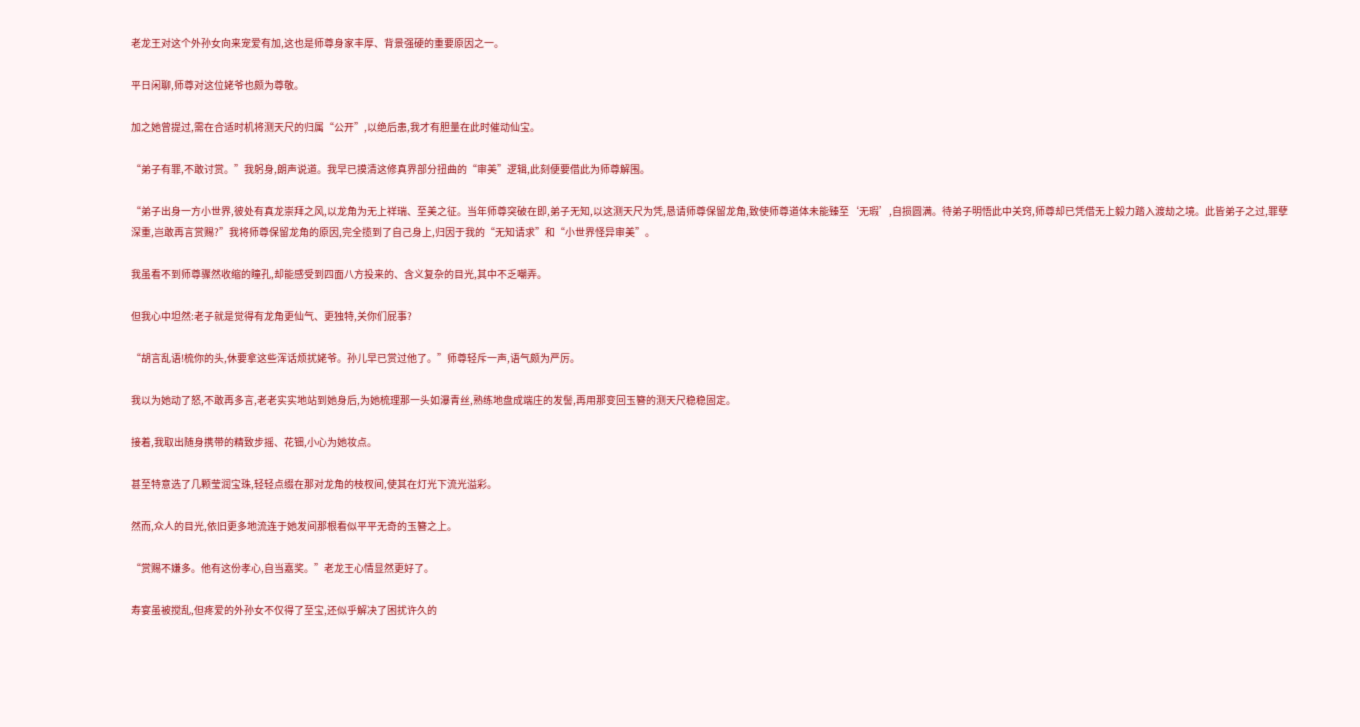老龙王对这个外孙女向来宠爱有加,这也是师尊身家丰厚、背景强硬的重要原因之一。

平日闲聊,师尊对这位姥爷也颇为尊敬。

加之她曾提过,需在合适时机将测天尺的归属“公开”,以绝后患,我才有胆量在此时催动仙宝。

“弟子有罪,不敢讨赏。”我躬身,朗声说道。我早已摸清这修真界部分扭曲的“审美”逻辑,此刻便要借此为师尊解围。

“弟子出身一方小世界,彼处有真龙崇拜之风,以龙角为无上祥瑞、至美之征。当年师尊突破在即,弟子无知,以这测天尺为凭,恳请师尊保留龙角,致使师尊道体未能臻至‘无瑕’,自损圆满。待弟子明悟此中关窍,师尊却已凭借无上毅力踏入渡劫之境。此皆弟子之过,罪孽深重,岂敢再言赏赐?”我将师尊保留龙角的原因,完全揽到了自己身上,归因于我的“无知请求”和“小世界怪异审美”。

我虽看不到师尊骤然收缩的瞳孔,却能感受到四面八方投来的、含义复杂的目光,其中不乏嘲弄。

但我心中坦然:老子就是觉得有龙角更仙气、更独特,关你们屁事?

“胡言乱语!梳你的头,休要拿这些浑话烦扰姥爷。孙儿早已赏过他了。”师尊轻斥一声,语气颇为严厉。

我以为她动了怒,不敢再多言,老老实实地站到她身后,为她梳理那一头如瀑青丝,熟练地盘成端庄的发髻,再用那变回玉簪的测天尺稳稳固定。

接着,我取出随身携带的精致步摇、花钿,小心为她妆点。

甚至特意选了几颗莹润宝珠,轻轻点缀在那对龙角的枝杈间,使其在灯光下流光溢彩。

然而,众人的目光,依旧更多地流连于她发间那根看似平平无奇的玉簪之上。

“赏赐不嫌多。他有这份孝心,自当嘉奖。”老龙王心情显然更好了。

寿宴虽被搅乱,但疼爱的外孙女不仅得了至宝,还似乎解决了困扰许久的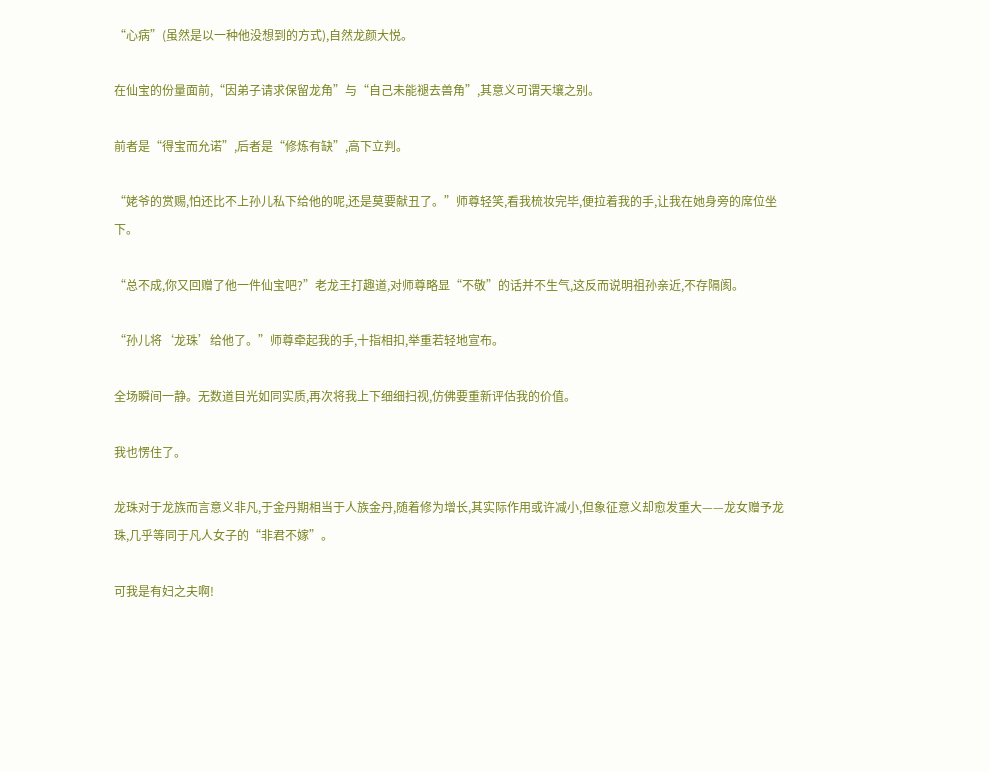“心病”(虽然是以一种他没想到的方式),自然龙颜大悦。

在仙宝的份量面前,“因弟子请求保留龙角”与“自己未能褪去兽角”,其意义可谓天壤之别。

前者是“得宝而允诺”,后者是“修炼有缺”,高下立判。

“姥爷的赏赐,怕还比不上孙儿私下给他的呢,还是莫要献丑了。”师尊轻笑,看我梳妆完毕,便拉着我的手,让我在她身旁的席位坐下。

“总不成,你又回赠了他一件仙宝吧?”老龙王打趣道,对师尊略显“不敬”的话并不生气,这反而说明祖孙亲近,不存隔阂。

“孙儿将‘龙珠’给他了。”师尊牵起我的手,十指相扣,举重若轻地宣布。

全场瞬间一静。无数道目光如同实质,再次将我上下细细扫视,仿佛要重新评估我的价值。

我也愣住了。

龙珠对于龙族而言意义非凡,于金丹期相当于人族金丹,随着修为增长,其实际作用或许减小,但象征意义却愈发重大——龙女赠予龙珠,几乎等同于凡人女子的“非君不嫁”。

可我是有妇之夫啊!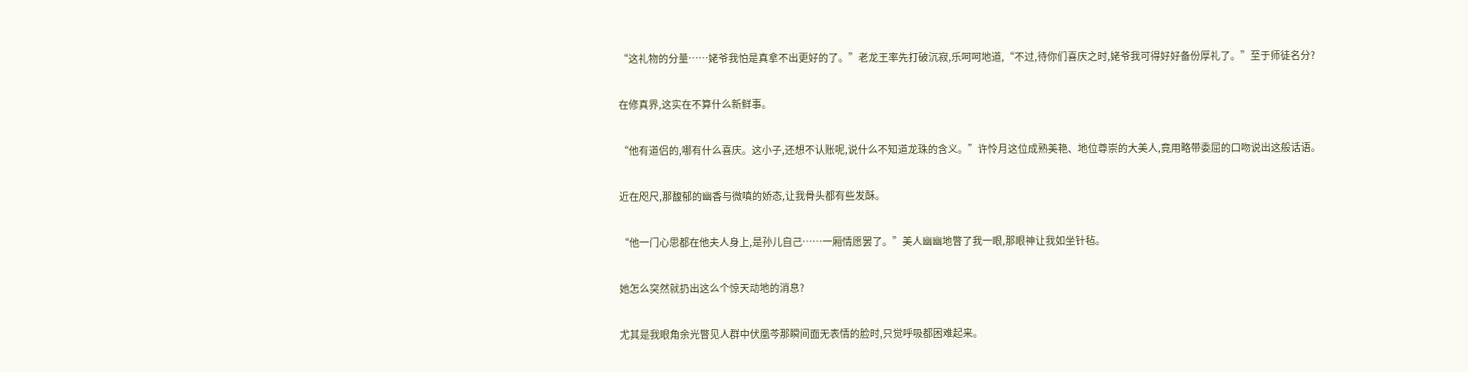“这礼物的分量……姥爷我怕是真拿不出更好的了。”老龙王率先打破沉寂,乐呵呵地道,“不过,待你们喜庆之时,姥爷我可得好好备份厚礼了。”至于师徒名分?

在修真界,这实在不算什么新鲜事。

“他有道侣的,哪有什么喜庆。这小子,还想不认账呢,说什么不知道龙珠的含义。”许怜月这位成熟美艳、地位尊崇的大美人,竟用略带委屈的口吻说出这般话语。

近在咫尺,那馥郁的幽香与微嗔的娇态,让我骨头都有些发酥。

“他一门心思都在他夫人身上,是孙儿自己……一厢情愿罢了。”美人幽幽地瞥了我一眼,那眼神让我如坐针毡。

她怎么突然就扔出这么个惊天动地的消息?

尤其是我眼角余光瞥见人群中伏凰芩那瞬间面无表情的脸时,只觉呼吸都困难起来。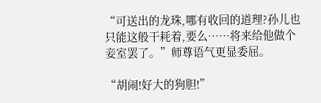“可送出的龙珠,哪有收回的道理?孙儿也只能这般干耗着,要么……将来给他做个妾室罢了。”师尊语气更显委屈。

“胡闹!好大的狗胆!”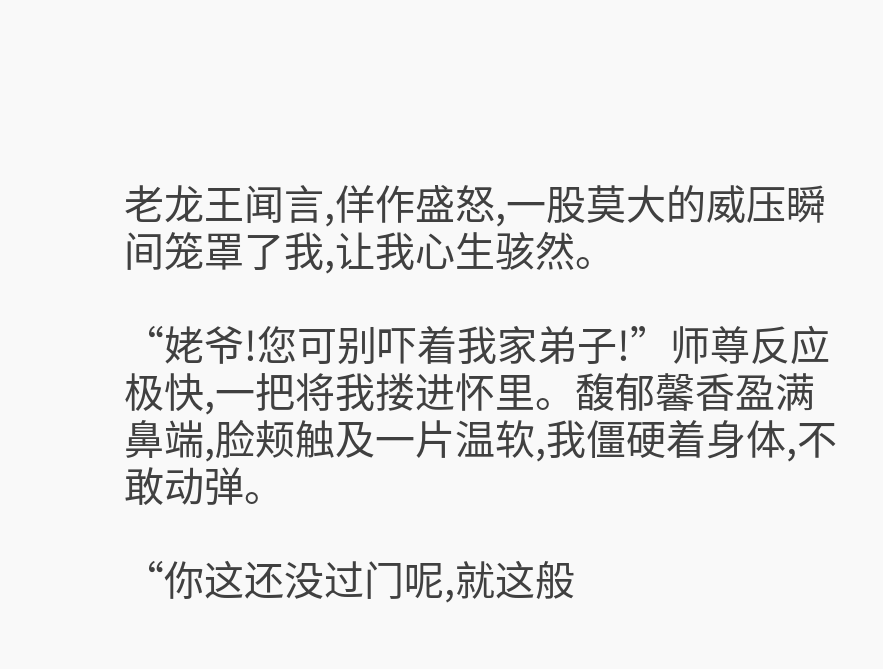老龙王闻言,佯作盛怒,一股莫大的威压瞬间笼罩了我,让我心生骇然。

“姥爷!您可别吓着我家弟子!”师尊反应极快,一把将我搂进怀里。馥郁馨香盈满鼻端,脸颊触及一片温软,我僵硬着身体,不敢动弹。

“你这还没过门呢,就这般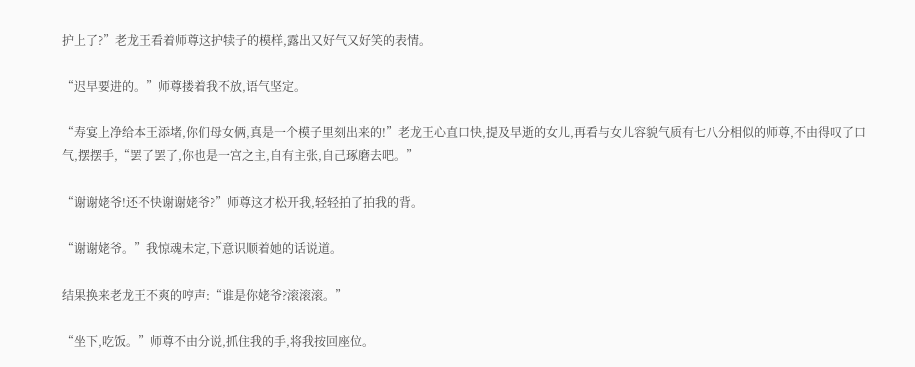护上了?”老龙王看着师尊这护犊子的模样,露出又好气又好笑的表情。

“迟早要进的。”师尊搂着我不放,语气坚定。

“寿宴上净给本王添堵,你们母女俩,真是一个模子里刻出来的!”老龙王心直口快,提及早逝的女儿,再看与女儿容貌气质有七八分相似的师尊,不由得叹了口气,摆摆手,“罢了罢了,你也是一宫之主,自有主张,自己琢磨去吧。”

“谢谢姥爷!还不快谢谢姥爷?”师尊这才松开我,轻轻拍了拍我的背。

“谢谢姥爷。”我惊魂未定,下意识顺着她的话说道。

结果换来老龙王不爽的哼声:“谁是你姥爷?滚滚滚。”

“坐下,吃饭。”师尊不由分说,抓住我的手,将我按回座位。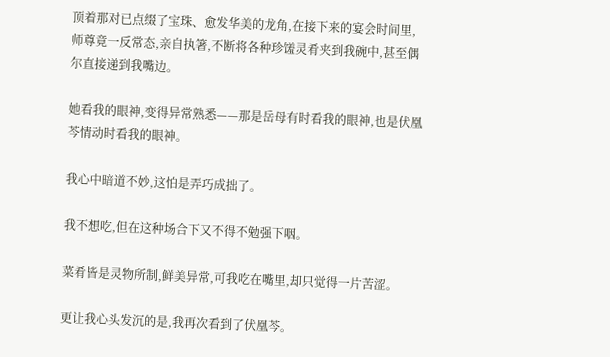顶着那对已点缀了宝珠、愈发华美的龙角,在接下来的宴会时间里,师尊竟一反常态,亲自执箸,不断将各种珍馐灵肴夹到我碗中,甚至偶尔直接递到我嘴边。

她看我的眼神,变得异常熟悉——那是岳母有时看我的眼神,也是伏凰芩情动时看我的眼神。

我心中暗道不妙,这怕是弄巧成拙了。

我不想吃,但在这种场合下又不得不勉强下咽。

菜肴皆是灵物所制,鲜美异常,可我吃在嘴里,却只觉得一片苦涩。

更让我心头发沉的是,我再次看到了伏凰芩。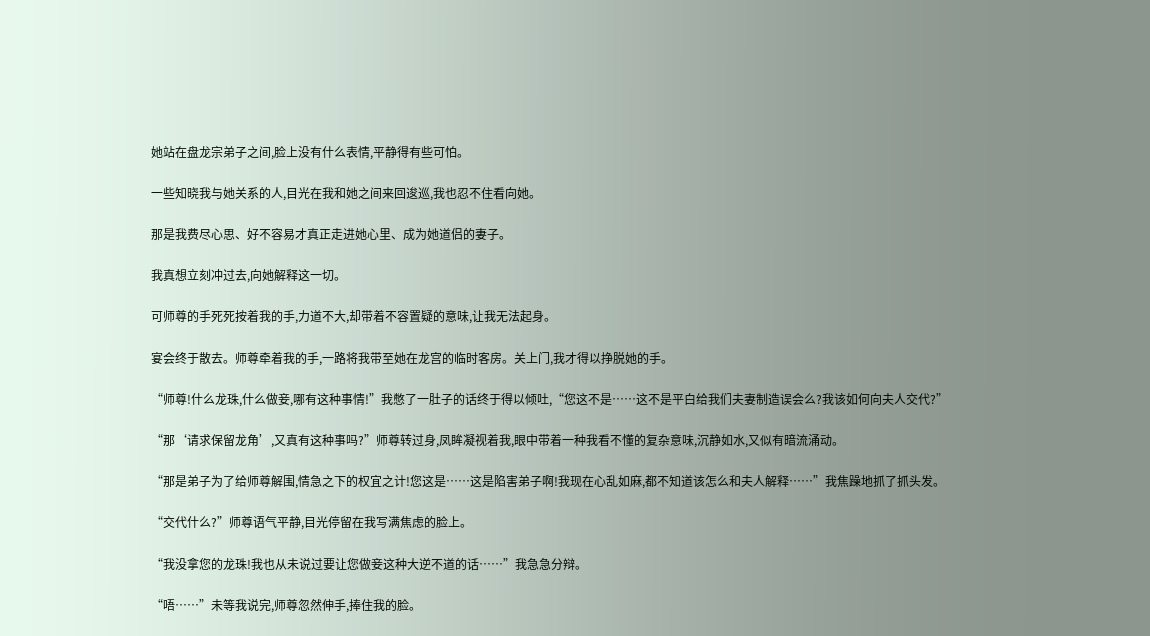她站在盘龙宗弟子之间,脸上没有什么表情,平静得有些可怕。

一些知晓我与她关系的人,目光在我和她之间来回逡巡,我也忍不住看向她。

那是我费尽心思、好不容易才真正走进她心里、成为她道侣的妻子。

我真想立刻冲过去,向她解释这一切。

可师尊的手死死按着我的手,力道不大,却带着不容置疑的意味,让我无法起身。

宴会终于散去。师尊牵着我的手,一路将我带至她在龙宫的临时客房。关上门,我才得以挣脱她的手。

“师尊!什么龙珠,什么做妾,哪有这种事情!”我憋了一肚子的话终于得以倾吐,“您这不是……这不是平白给我们夫妻制造误会么?我该如何向夫人交代?”

“那‘请求保留龙角’,又真有这种事吗?”师尊转过身,凤眸凝视着我,眼中带着一种我看不懂的复杂意味,沉静如水,又似有暗流涌动。

“那是弟子为了给师尊解围,情急之下的权宜之计!您这是……这是陷害弟子啊!我现在心乱如麻,都不知道该怎么和夫人解释……”我焦躁地抓了抓头发。

“交代什么?”师尊语气平静,目光停留在我写满焦虑的脸上。

“我没拿您的龙珠!我也从未说过要让您做妾这种大逆不道的话……”我急急分辩。

“唔……”未等我说完,师尊忽然伸手,捧住我的脸。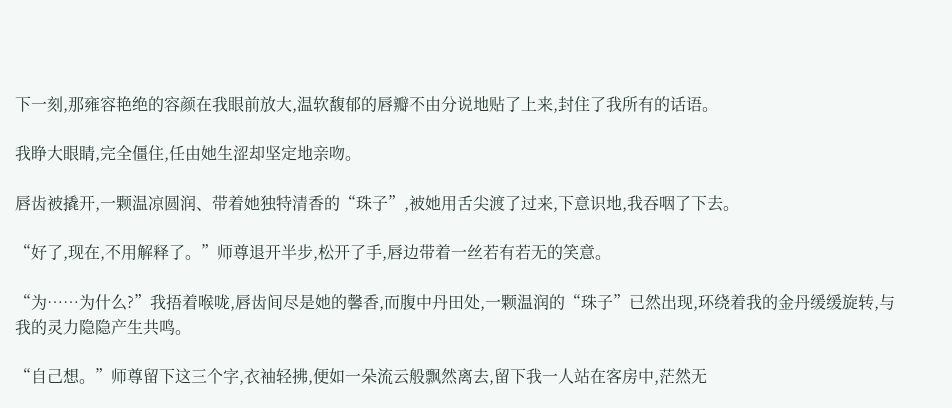下一刻,那雍容艳绝的容颜在我眼前放大,温软馥郁的唇瓣不由分说地贴了上来,封住了我所有的话语。

我睁大眼睛,完全僵住,任由她生涩却坚定地亲吻。

唇齿被撬开,一颗温凉圆润、带着她独特清香的“珠子”,被她用舌尖渡了过来,下意识地,我吞咽了下去。

“好了,现在,不用解释了。”师尊退开半步,松开了手,唇边带着一丝若有若无的笑意。

“为……为什么?”我捂着喉咙,唇齿间尽是她的馨香,而腹中丹田处,一颗温润的“珠子”已然出现,环绕着我的金丹缓缓旋转,与我的灵力隐隐产生共鸣。

“自己想。”师尊留下这三个字,衣袖轻拂,便如一朵流云般飘然离去,留下我一人站在客房中,茫然无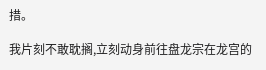措。

我片刻不敢耽搁,立刻动身前往盘龙宗在龙宫的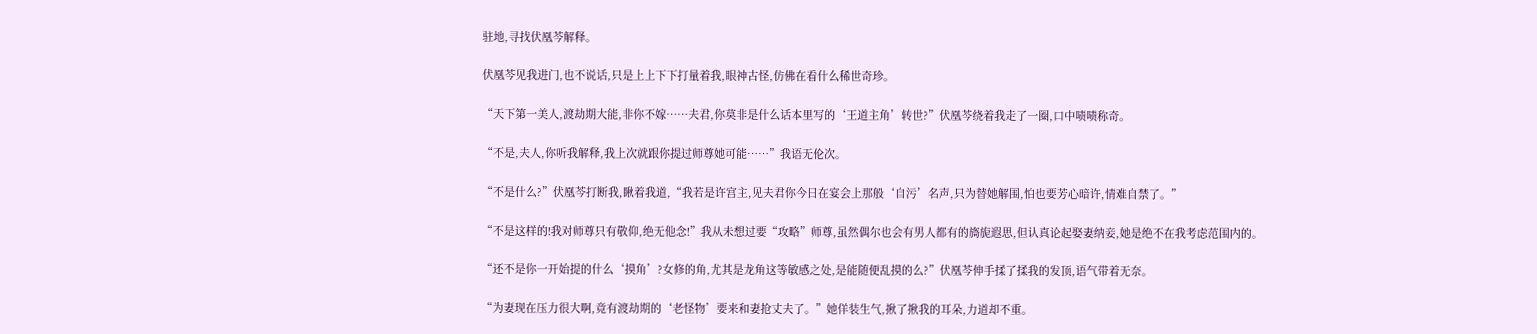驻地,寻找伏凰芩解释。

伏凰芩见我进门,也不说话,只是上上下下打量着我,眼神古怪,仿佛在看什么稀世奇珍。

“天下第一美人,渡劫期大能,非你不嫁……夫君,你莫非是什么话本里写的‘王道主角’转世?”伏凰芩绕着我走了一圈,口中啧啧称奇。

“不是,夫人,你听我解释,我上次就跟你提过师尊她可能……”我语无伦次。

“不是什么?”伏凰芩打断我,瞅着我道,“我若是许宫主,见夫君你今日在宴会上那般‘自污’名声,只为替她解围,怕也要芳心暗许,情难自禁了。”

“不是这样的!我对师尊只有敬仰,绝无他念!”我从未想过要“攻略”师尊,虽然偶尔也会有男人都有的旖旎遐思,但认真论起娶妻纳妾,她是绝不在我考虑范围内的。

“还不是你一开始提的什么‘摸角’?女修的角,尤其是龙角这等敏感之处,是能随便乱摸的么?”伏凰芩伸手揉了揉我的发顶,语气带着无奈。

“为妻现在压力很大啊,竟有渡劫期的‘老怪物’要来和妻抢丈夫了。”她佯装生气,揪了揪我的耳朵,力道却不重。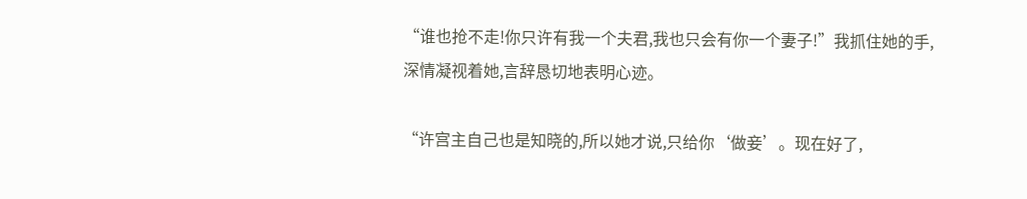“谁也抢不走!你只许有我一个夫君,我也只会有你一个妻子!”我抓住她的手,深情凝视着她,言辞恳切地表明心迹。

“许宫主自己也是知晓的,所以她才说,只给你‘做妾’。现在好了,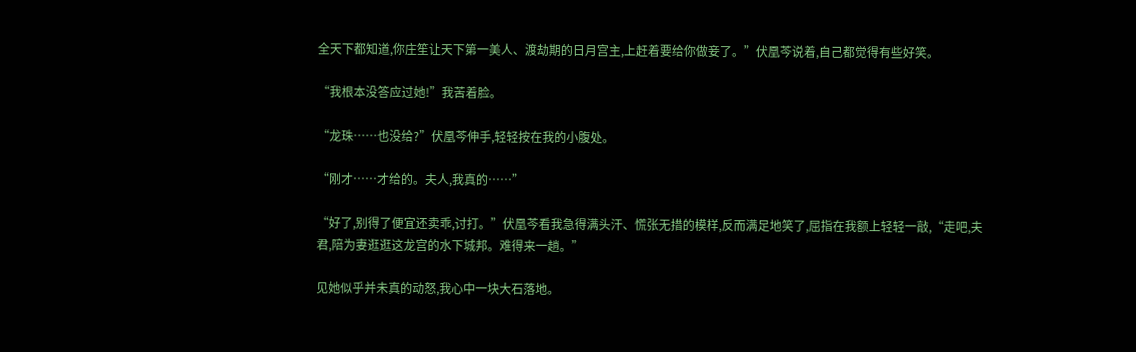全天下都知道,你庄笙让天下第一美人、渡劫期的日月宫主,上赶着要给你做妾了。”伏凰芩说着,自己都觉得有些好笑。

“我根本没答应过她!”我苦着脸。

“龙珠……也没给?”伏凰芩伸手,轻轻按在我的小腹处。

“刚才……才给的。夫人,我真的……”

“好了,别得了便宜还卖乖,讨打。”伏凰芩看我急得满头汗、慌张无措的模样,反而满足地笑了,屈指在我额上轻轻一敲,“走吧,夫君,陪为妻逛逛这龙宫的水下城邦。难得来一趟。”

见她似乎并未真的动怒,我心中一块大石落地。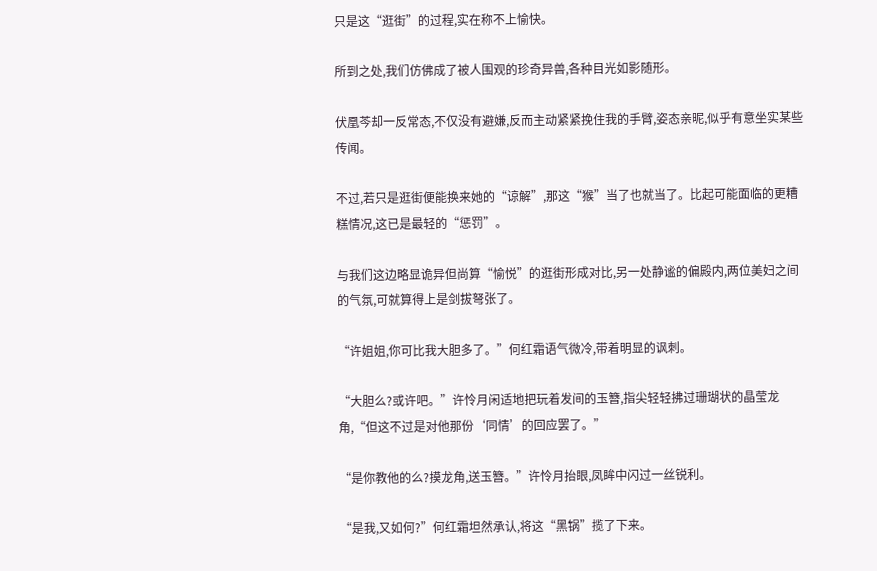只是这“逛街”的过程,实在称不上愉快。

所到之处,我们仿佛成了被人围观的珍奇异兽,各种目光如影随形。

伏凰芩却一反常态,不仅没有避嫌,反而主动紧紧挽住我的手臂,姿态亲昵,似乎有意坐实某些传闻。

不过,若只是逛街便能换来她的“谅解”,那这“猴”当了也就当了。比起可能面临的更糟糕情况,这已是最轻的“惩罚”。

与我们这边略显诡异但尚算“愉悦”的逛街形成对比,另一处静谧的偏殿内,两位美妇之间的气氛,可就算得上是剑拔弩张了。

“许姐姐,你可比我大胆多了。”何红霜语气微冷,带着明显的讽刺。

“大胆么?或许吧。”许怜月闲适地把玩着发间的玉簪,指尖轻轻拂过珊瑚状的晶莹龙角,“但这不过是对他那份‘同情’的回应罢了。”

“是你教他的么?摸龙角,送玉簪。”许怜月抬眼,凤眸中闪过一丝锐利。

“是我,又如何?”何红霜坦然承认,将这“黑锅”揽了下来。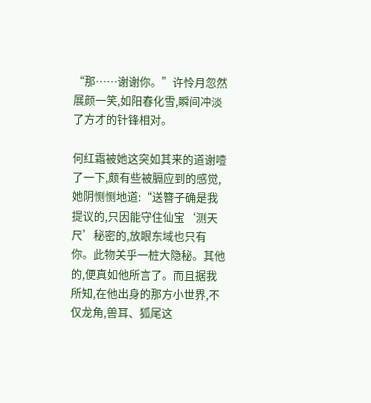“那……谢谢你。”许怜月忽然展颜一笑,如阳春化雪,瞬间冲淡了方才的针锋相对。

何红霜被她这突如其来的道谢噎了一下,颇有些被膈应到的感觉,她阴恻恻地道:“送簪子确是我提议的,只因能守住仙宝‘测天尺’秘密的,放眼东域也只有你。此物关乎一桩大隐秘。其他的,便真如他所言了。而且据我所知,在他出身的那方小世界,不仅龙角,兽耳、狐尾这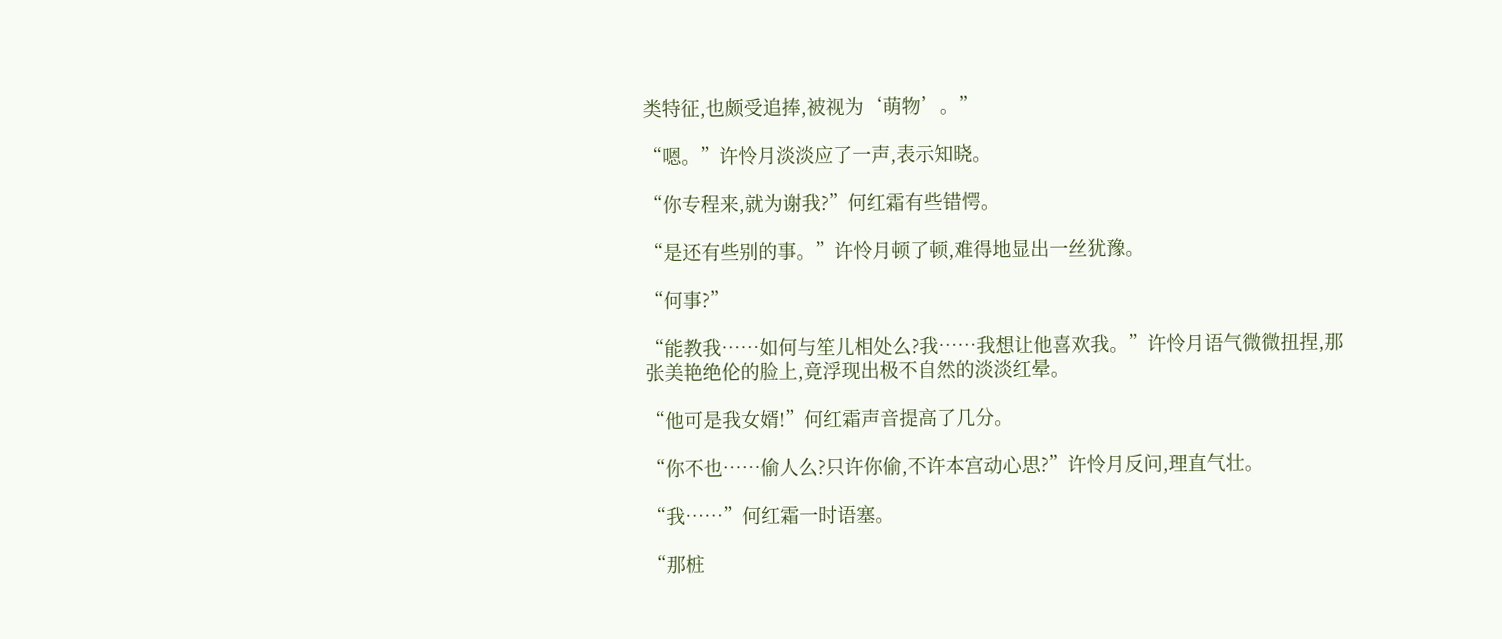类特征,也颇受追捧,被视为‘萌物’。”

“嗯。”许怜月淡淡应了一声,表示知晓。

“你专程来,就为谢我?”何红霜有些错愕。

“是还有些别的事。”许怜月顿了顿,难得地显出一丝犹豫。

“何事?”

“能教我……如何与笙儿相处么?我……我想让他喜欢我。”许怜月语气微微扭捏,那张美艳绝伦的脸上,竟浮现出极不自然的淡淡红晕。

“他可是我女婿!”何红霜声音提高了几分。

“你不也……偷人么?只许你偷,不许本宫动心思?”许怜月反问,理直气壮。

“我……”何红霜一时语塞。

“那桩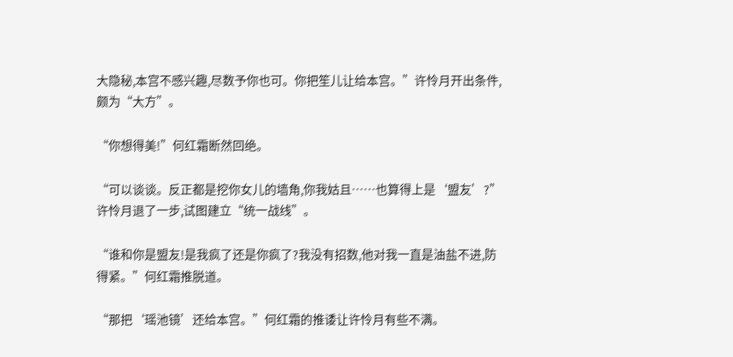大隐秘,本宫不感兴趣,尽数予你也可。你把笙儿让给本宫。”许怜月开出条件,颇为“大方”。

“你想得美!”何红霜断然回绝。

“可以谈谈。反正都是挖你女儿的墙角,你我姑且……也算得上是‘盟友’?”许怜月退了一步,试图建立“统一战线”。

“谁和你是盟友!是我疯了还是你疯了?我没有招数,他对我一直是油盐不进,防得紧。”何红霜推脱道。

“那把‘瑶池镜’还给本宫。”何红霜的推诿让许怜月有些不满。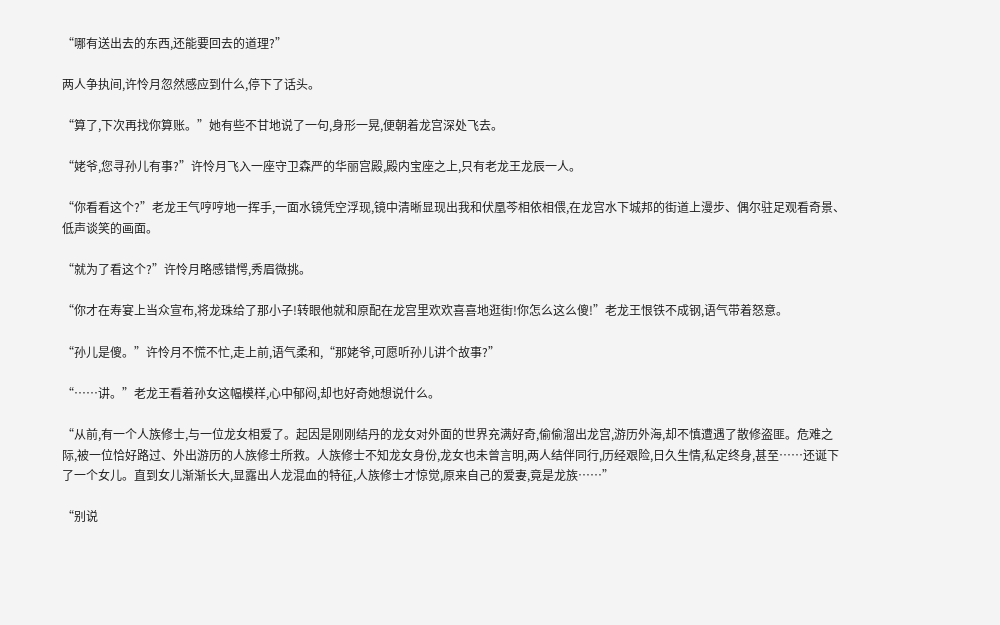“哪有送出去的东西,还能要回去的道理?”

两人争执间,许怜月忽然感应到什么,停下了话头。

“算了,下次再找你算账。”她有些不甘地说了一句,身形一晃,便朝着龙宫深处飞去。

“姥爷,您寻孙儿有事?”许怜月飞入一座守卫森严的华丽宫殿,殿内宝座之上,只有老龙王龙辰一人。

“你看看这个?”老龙王气哼哼地一挥手,一面水镜凭空浮现,镜中清晰显现出我和伏凰芩相依相偎,在龙宫水下城邦的街道上漫步、偶尔驻足观看奇景、低声谈笑的画面。

“就为了看这个?”许怜月略感错愕,秀眉微挑。

“你才在寿宴上当众宣布,将龙珠给了那小子!转眼他就和原配在龙宫里欢欢喜喜地逛街!你怎么这么傻!”老龙王恨铁不成钢,语气带着怒意。

“孙儿是傻。”许怜月不慌不忙,走上前,语气柔和,“那姥爷,可愿听孙儿讲个故事?”

“……讲。”老龙王看着孙女这幅模样,心中郁闷,却也好奇她想说什么。

“从前,有一个人族修士,与一位龙女相爱了。起因是刚刚结丹的龙女对外面的世界充满好奇,偷偷溜出龙宫,游历外海,却不慎遭遇了散修盗匪。危难之际,被一位恰好路过、外出游历的人族修士所救。人族修士不知龙女身份,龙女也未曾言明,两人结伴同行,历经艰险,日久生情,私定终身,甚至……还诞下了一个女儿。直到女儿渐渐长大,显露出人龙混血的特征,人族修士才惊觉,原来自己的爱妻,竟是龙族……”

“别说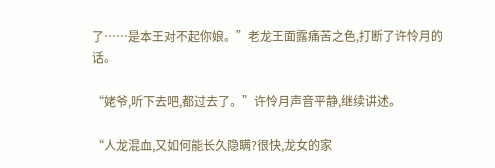了……是本王对不起你娘。”老龙王面露痛苦之色,打断了许怜月的话。

“姥爷,听下去吧,都过去了。”许怜月声音平静,继续讲述。

“人龙混血,又如何能长久隐瞒?很快,龙女的家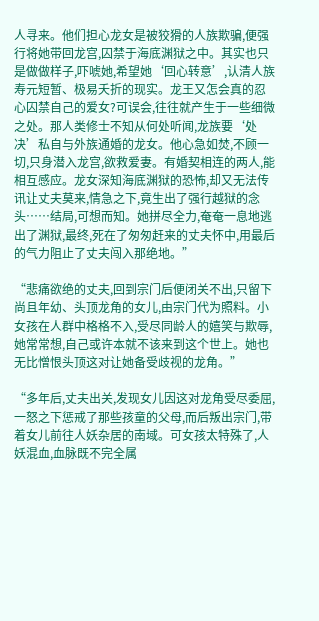人寻来。他们担心龙女是被狡猾的人族欺骗,便强行将她带回龙宫,囚禁于海底渊狱之中。其实也只是做做样子,吓唬她,希望她‘回心转意’,认清人族寿元短暂、极易夭折的现实。龙王又怎会真的忍心囚禁自己的爱女?可误会,往往就产生于一些细微之处。那人类修士不知从何处听闻,龙族要‘处决’私自与外族通婚的龙女。他心急如焚,不顾一切,只身潜入龙宫,欲救爱妻。有婚契相连的两人,能相互感应。龙女深知海底渊狱的恐怖,却又无法传讯让丈夫莫来,情急之下,竟生出了强行越狱的念头……结局,可想而知。她拼尽全力,奄奄一息地逃出了渊狱,最终,死在了匆匆赶来的丈夫怀中,用最后的气力阻止了丈夫闯入那绝地。”

“悲痛欲绝的丈夫,回到宗门后便闭关不出,只留下尚且年幼、头顶龙角的女儿,由宗门代为照料。小女孩在人群中格格不入,受尽同龄人的嬉笑与欺辱,她常常想,自己或许本就不该来到这个世上。她也无比憎恨头顶这对让她备受歧视的龙角。”

“多年后,丈夫出关,发现女儿因这对龙角受尽委屈,一怒之下惩戒了那些孩童的父母,而后叛出宗门,带着女儿前往人妖杂居的南域。可女孩太特殊了,人妖混血,血脉既不完全属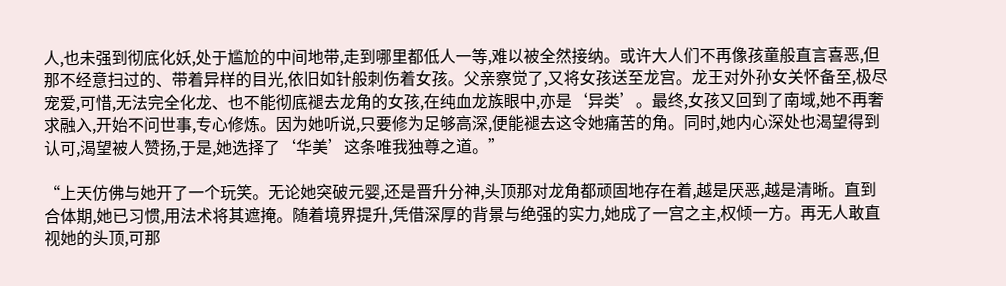人,也未强到彻底化妖,处于尴尬的中间地带,走到哪里都低人一等,难以被全然接纳。或许大人们不再像孩童般直言喜恶,但那不经意扫过的、带着异样的目光,依旧如针般刺伤着女孩。父亲察觉了,又将女孩送至龙宫。龙王对外孙女关怀备至,极尽宠爱,可惜,无法完全化龙、也不能彻底褪去龙角的女孩,在纯血龙族眼中,亦是‘异类’。最终,女孩又回到了南域,她不再奢求融入,开始不问世事,专心修炼。因为她听说,只要修为足够高深,便能褪去这令她痛苦的角。同时,她内心深处也渴望得到认可,渴望被人赞扬,于是,她选择了‘华美’这条唯我独尊之道。”

“上天仿佛与她开了一个玩笑。无论她突破元婴,还是晋升分神,头顶那对龙角都顽固地存在着,越是厌恶,越是清晰。直到合体期,她已习惯,用法术将其遮掩。随着境界提升,凭借深厚的背景与绝强的实力,她成了一宫之主,权倾一方。再无人敢直视她的头顶,可那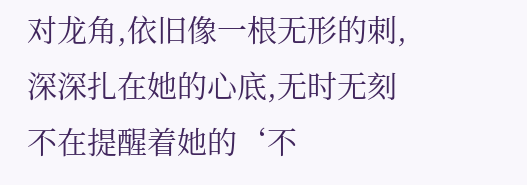对龙角,依旧像一根无形的刺,深深扎在她的心底,无时无刻不在提醒着她的‘不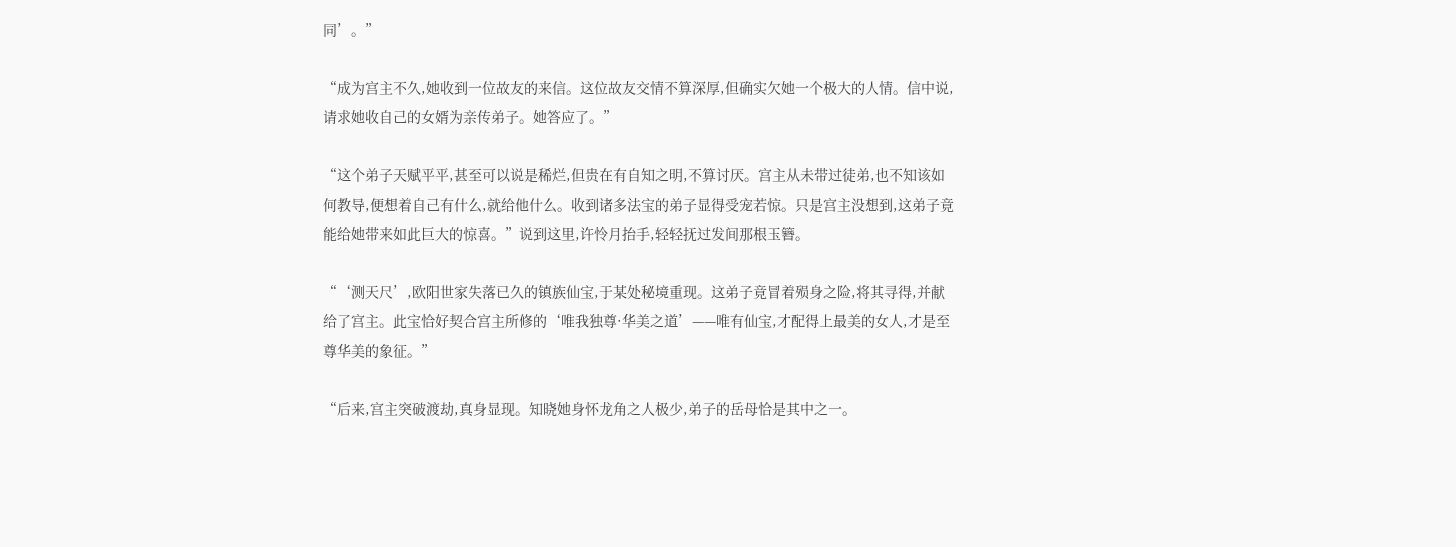同’。”

“成为宫主不久,她收到一位故友的来信。这位故友交情不算深厚,但确实欠她一个极大的人情。信中说,请求她收自己的女婿为亲传弟子。她答应了。”

“这个弟子天赋平平,甚至可以说是稀烂,但贵在有自知之明,不算讨厌。宫主从未带过徒弟,也不知该如何教导,便想着自己有什么,就给他什么。收到诸多法宝的弟子显得受宠若惊。只是宫主没想到,这弟子竟能给她带来如此巨大的惊喜。”说到这里,许怜月抬手,轻轻抚过发间那根玉簪。

“‘测天尺’,欧阳世家失落已久的镇族仙宝,于某处秘境重现。这弟子竟冒着殒身之险,将其寻得,并献给了宫主。此宝恰好契合宫主所修的‘唯我独尊·华美之道’——唯有仙宝,才配得上最美的女人,才是至尊华美的象征。”

“后来,宫主突破渡劫,真身显现。知晓她身怀龙角之人极少,弟子的岳母恰是其中之一。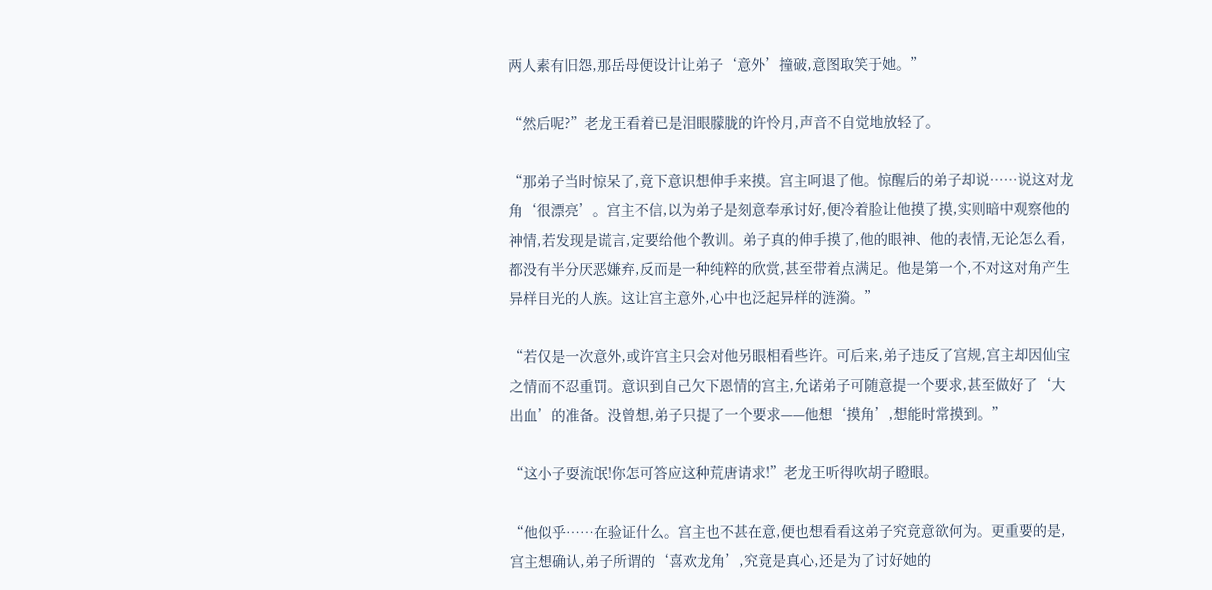两人素有旧怨,那岳母便设计让弟子‘意外’撞破,意图取笑于她。”

“然后呢?”老龙王看着已是泪眼朦胧的许怜月,声音不自觉地放轻了。

“那弟子当时惊呆了,竟下意识想伸手来摸。宫主呵退了他。惊醒后的弟子却说……说这对龙角‘很漂亮’。宫主不信,以为弟子是刻意奉承讨好,便冷着脸让他摸了摸,实则暗中观察他的神情,若发现是谎言,定要给他个教训。弟子真的伸手摸了,他的眼神、他的表情,无论怎么看,都没有半分厌恶嫌弃,反而是一种纯粹的欣赏,甚至带着点满足。他是第一个,不对这对角产生异样目光的人族。这让宫主意外,心中也泛起异样的涟漪。”

“若仅是一次意外,或许宫主只会对他另眼相看些许。可后来,弟子违反了宫规,宫主却因仙宝之情而不忍重罚。意识到自己欠下恩情的宫主,允诺弟子可随意提一个要求,甚至做好了‘大出血’的准备。没曾想,弟子只提了一个要求——他想‘摸角’,想能时常摸到。”

“这小子耍流氓!你怎可答应这种荒唐请求!”老龙王听得吹胡子瞪眼。

“他似乎……在验证什么。宫主也不甚在意,便也想看看这弟子究竟意欲何为。更重要的是,宫主想确认,弟子所谓的‘喜欢龙角’,究竟是真心,还是为了讨好她的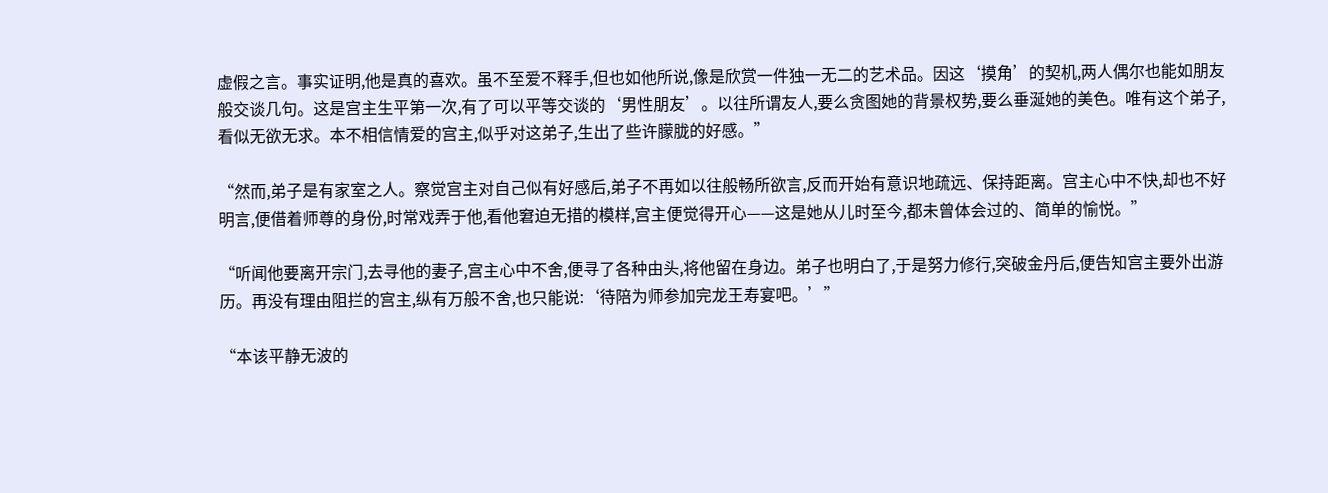虚假之言。事实证明,他是真的喜欢。虽不至爱不释手,但也如他所说,像是欣赏一件独一无二的艺术品。因这‘摸角’的契机,两人偶尔也能如朋友般交谈几句。这是宫主生平第一次,有了可以平等交谈的‘男性朋友’。以往所谓友人,要么贪图她的背景权势,要么垂涎她的美色。唯有这个弟子,看似无欲无求。本不相信情爱的宫主,似乎对这弟子,生出了些许朦胧的好感。”

“然而,弟子是有家室之人。察觉宫主对自己似有好感后,弟子不再如以往般畅所欲言,反而开始有意识地疏远、保持距离。宫主心中不快,却也不好明言,便借着师尊的身份,时常戏弄于他,看他窘迫无措的模样,宫主便觉得开心——这是她从儿时至今,都未曾体会过的、简单的愉悦。”

“听闻他要离开宗门,去寻他的妻子,宫主心中不舍,便寻了各种由头,将他留在身边。弟子也明白了,于是努力修行,突破金丹后,便告知宫主要外出游历。再没有理由阻拦的宫主,纵有万般不舍,也只能说:‘待陪为师参加完龙王寿宴吧。’”

“本该平静无波的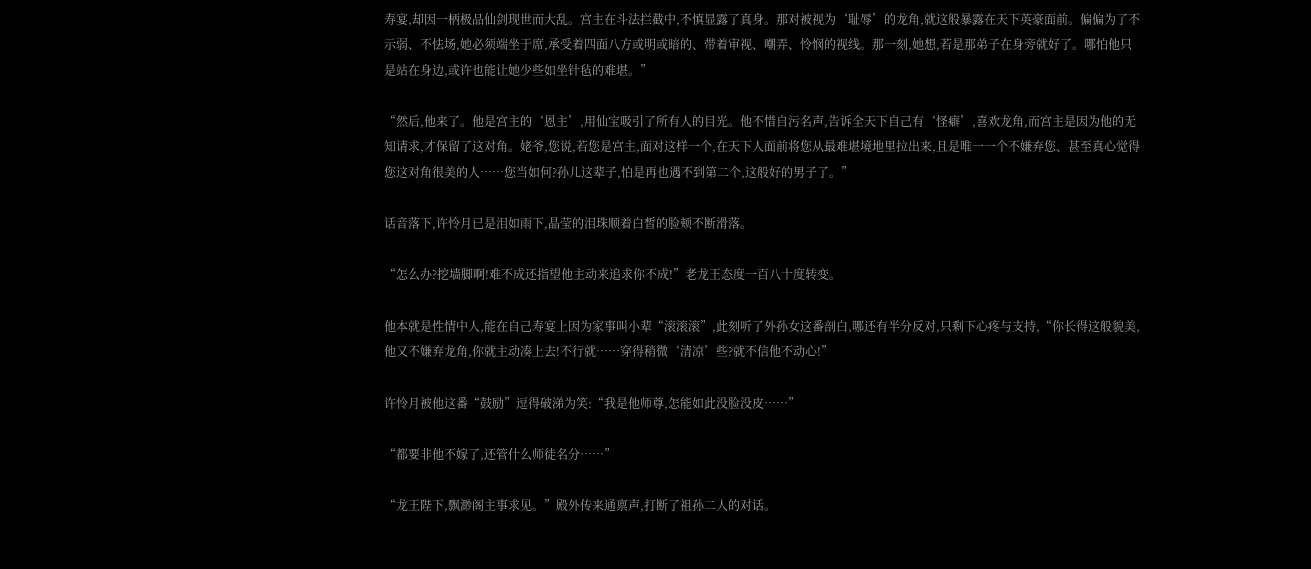寿宴,却因一柄极品仙剑现世而大乱。宫主在斗法拦截中,不慎显露了真身。那对被视为‘耻辱’的龙角,就这般暴露在天下英豪面前。偏偏为了不示弱、不怯场,她必须端坐于席,承受着四面八方或明或暗的、带着审视、嘲弄、怜悯的视线。那一刻,她想,若是那弟子在身旁就好了。哪怕他只是站在身边,或许也能让她少些如坐针毡的难堪。”

“然后,他来了。他是宫主的‘恩主’,用仙宝吸引了所有人的目光。他不惜自污名声,告诉全天下自己有‘怪癖’,喜欢龙角,而宫主是因为他的无知请求,才保留了这对角。姥爷,您说,若您是宫主,面对这样一个,在天下人面前将您从最难堪境地里拉出来,且是唯一一个不嫌弃您、甚至真心觉得您这对角很美的人……您当如何?孙儿这辈子,怕是再也遇不到第二个,这般好的男子了。”

话音落下,许怜月已是泪如雨下,晶莹的泪珠顺着白皙的脸颊不断滑落。

“怎么办?挖墙脚啊!难不成还指望他主动来追求你不成!”老龙王态度一百八十度转变。

他本就是性情中人,能在自己寿宴上因为家事叫小辈“滚滚滚”,此刻听了外孙女这番剖白,哪还有半分反对,只剩下心疼与支持,“你长得这般貌美,他又不嫌弃龙角,你就主动凑上去!不行就……穿得稍微‘清凉’些?就不信他不动心!”

许怜月被他这番“鼓励”逗得破涕为笑:“我是他师尊,怎能如此没脸没皮……”

“都要非他不嫁了,还管什么师徒名分……”

“龙王陛下,飘渺阁主事求见。”殿外传来通禀声,打断了祖孙二人的对话。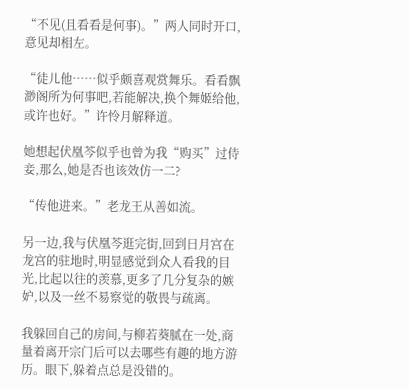“不见(且看看是何事)。”两人同时开口,意见却相左。

“徒儿他……似乎颇喜观赏舞乐。看看飘渺阁所为何事吧,若能解决,换个舞姬给他,或许也好。”许怜月解释道。

她想起伏凰芩似乎也曾为我“购买”过侍妾,那么,她是否也该效仿一二?

“传他进来。”老龙王从善如流。

另一边,我与伏凰芩逛完街,回到日月宫在龙宫的驻地时,明显感觉到众人看我的目光,比起以往的羡慕,更多了几分复杂的嫉妒,以及一丝不易察觉的敬畏与疏离。

我躲回自己的房间,与柳若葵腻在一处,商量着离开宗门后可以去哪些有趣的地方游历。眼下,躲着点总是没错的。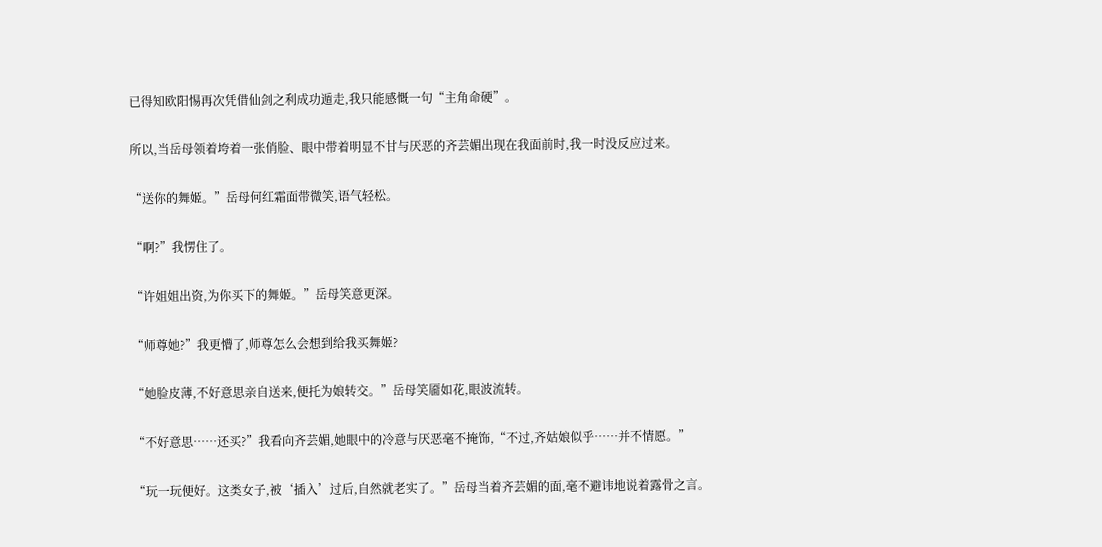已得知欧阳惕再次凭借仙剑之利成功遁走,我只能感慨一句“主角命硬”。

所以,当岳母领着垮着一张俏脸、眼中带着明显不甘与厌恶的齐芸媚出现在我面前时,我一时没反应过来。

“送你的舞姬。”岳母何红霜面带微笑,语气轻松。

“啊?”我愣住了。

“许姐姐出资,为你买下的舞姬。”岳母笑意更深。

“师尊她?”我更懵了,师尊怎么会想到给我买舞姬?

“她脸皮薄,不好意思亲自送来,便托为娘转交。”岳母笑靥如花,眼波流转。

“不好意思……还买?”我看向齐芸媚,她眼中的冷意与厌恶毫不掩饰,“不过,齐姑娘似乎……并不情愿。”

“玩一玩便好。这类女子,被‘插入’过后,自然就老实了。”岳母当着齐芸媚的面,毫不避讳地说着露骨之言。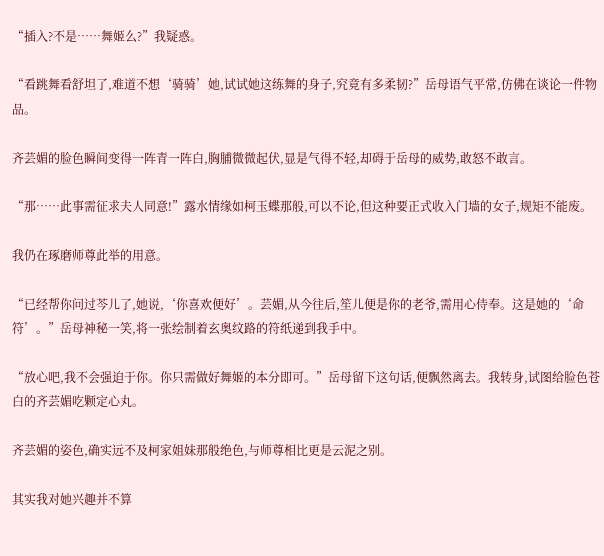“插入?不是……舞姬么?”我疑惑。

“看跳舞看舒坦了,难道不想‘骑骑’她,试试她这练舞的身子,究竟有多柔韧?”岳母语气平常,仿佛在谈论一件物品。

齐芸媚的脸色瞬间变得一阵青一阵白,胸脯微微起伏,显是气得不轻,却碍于岳母的威势,敢怒不敢言。

“那……此事需征求夫人同意!”露水情缘如柯玉蝶那般,可以不论,但这种要正式收入门墙的女子,规矩不能废。

我仍在琢磨师尊此举的用意。

“已经帮你问过芩儿了,她说,‘你喜欢便好’。芸媚,从今往后,笙儿便是你的老爷,需用心侍奉。这是她的‘命符’。”岳母神秘一笑,将一张绘制着玄奥纹路的符纸递到我手中。

“放心吧,我不会强迫于你。你只需做好舞姬的本分即可。”岳母留下这句话,便飘然离去。我转身,试图给脸色苍白的齐芸媚吃颗定心丸。

齐芸媚的姿色,确实远不及柯家姐妹那般绝色,与师尊相比更是云泥之别。

其实我对她兴趣并不算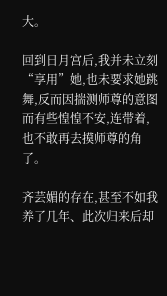大。

回到日月宫后,我并未立刻“享用”她,也未要求她跳舞,反而因揣测师尊的意图而有些惶惶不安,连带着,也不敢再去摸师尊的角了。

齐芸媚的存在,甚至不如我养了几年、此次归来后却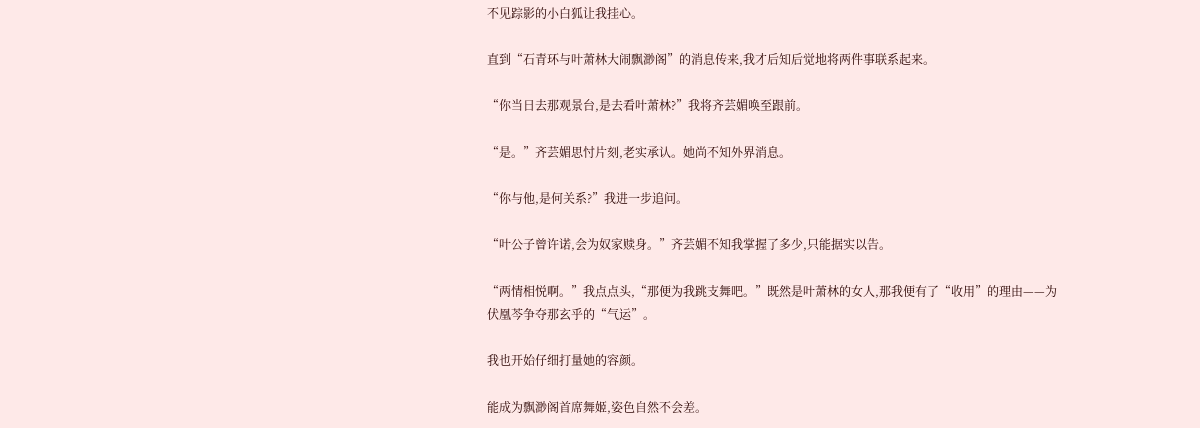不见踪影的小白狐让我挂心。

直到“石青环与叶萧林大闹飘渺阁”的消息传来,我才后知后觉地将两件事联系起来。

“你当日去那观景台,是去看叶萧林?”我将齐芸媚唤至跟前。

“是。”齐芸媚思忖片刻,老实承认。她尚不知外界消息。

“你与他,是何关系?”我进一步追问。

“叶公子曾许诺,会为奴家赎身。”齐芸媚不知我掌握了多少,只能据实以告。

“两情相悦啊。”我点点头,“那便为我跳支舞吧。”既然是叶萧林的女人,那我便有了“收用”的理由——为伏凰芩争夺那玄乎的“气运”。

我也开始仔细打量她的容颜。

能成为飘渺阁首席舞姬,姿色自然不会差。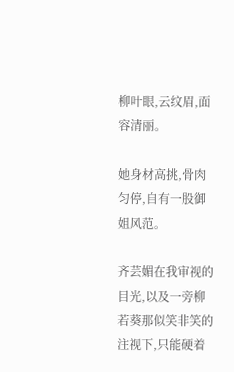柳叶眼,云纹眉,面容清丽。

她身材高挑,骨肉匀停,自有一股御姐风范。

齐芸媚在我审视的目光,以及一旁柳若葵那似笑非笑的注视下,只能硬着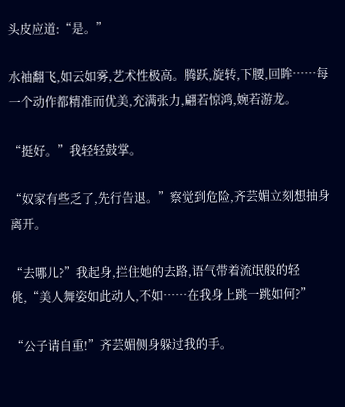头皮应道:“是。”

水袖翻飞,如云如雾,艺术性极高。腾跃,旋转,下腰,回眸……每一个动作都精准而优美,充满张力,翩若惊鸿,婉若游龙。

“挺好。”我轻轻鼓掌。

“奴家有些乏了,先行告退。”察觉到危险,齐芸媚立刻想抽身离开。

“去哪儿?”我起身,拦住她的去路,语气带着流氓般的轻佻,“美人舞姿如此动人,不如……在我身上跳一跳如何?”

“公子请自重!”齐芸媚侧身躲过我的手。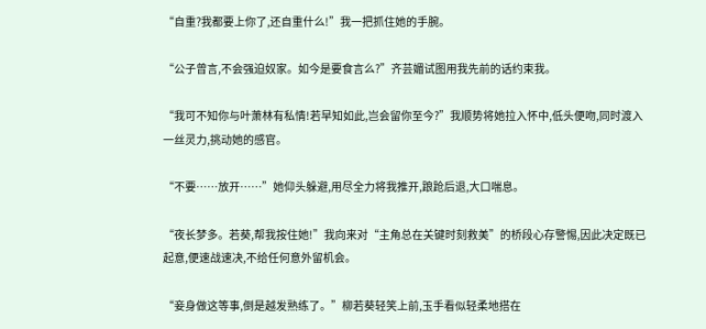“自重?我都要上你了,还自重什么!”我一把抓住她的手腕。

“公子曾言,不会强迫奴家。如今是要食言么?”齐芸媚试图用我先前的话约束我。

“我可不知你与叶萧林有私情!若早知如此,岂会留你至今?”我顺势将她拉入怀中,低头便吻,同时渡入一丝灵力,挑动她的感官。

“不要……放开……”她仰头躲避,用尽全力将我推开,踉跄后退,大口喘息。

“夜长梦多。若葵,帮我按住她!”我向来对“主角总在关键时刻救美”的桥段心存警惕,因此决定既已起意,便速战速决,不给任何意外留机会。

“妾身做这等事,倒是越发熟练了。”柳若葵轻笑上前,玉手看似轻柔地搭在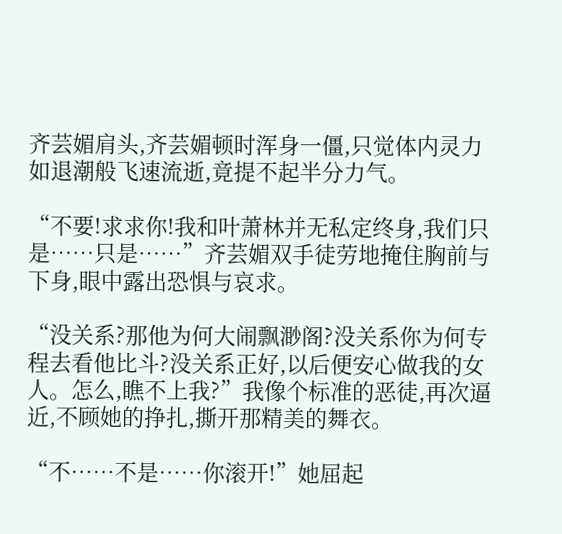齐芸媚肩头,齐芸媚顿时浑身一僵,只觉体内灵力如退潮般飞速流逝,竟提不起半分力气。

“不要!求求你!我和叶萧林并无私定终身,我们只是……只是……”齐芸媚双手徒劳地掩住胸前与下身,眼中露出恐惧与哀求。

“没关系?那他为何大闹飘渺阁?没关系你为何专程去看他比斗?没关系正好,以后便安心做我的女人。怎么,瞧不上我?”我像个标准的恶徒,再次逼近,不顾她的挣扎,撕开那精美的舞衣。

“不……不是……你滚开!”她屈起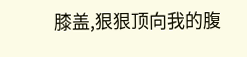膝盖,狠狠顶向我的腹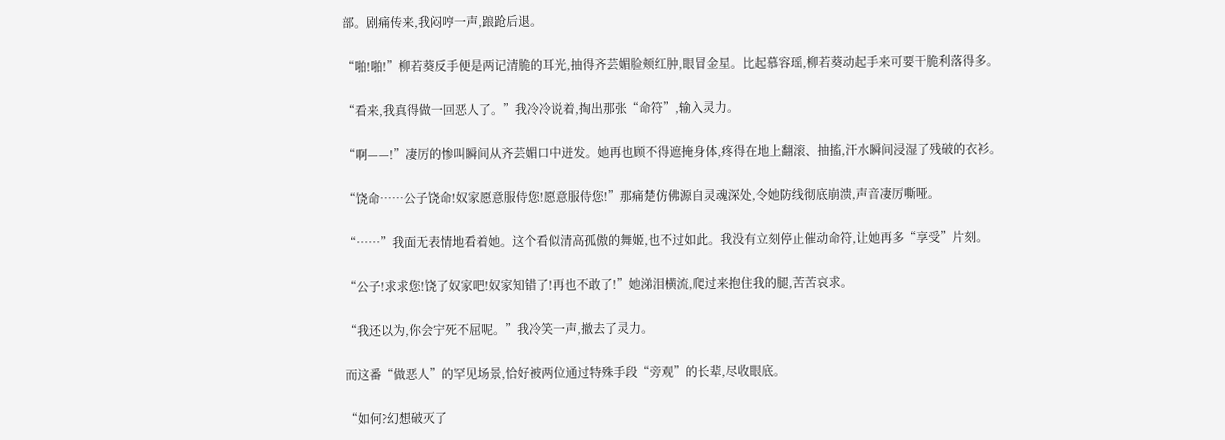部。剧痛传来,我闷哼一声,踉跄后退。

“啪!啪!”柳若葵反手便是两记清脆的耳光,抽得齐芸媚脸颊红肿,眼冒金星。比起慕容瑶,柳若葵动起手来可要干脆利落得多。

“看来,我真得做一回恶人了。”我冷冷说着,掏出那张“命符”,输入灵力。

“啊——!”凄厉的惨叫瞬间从齐芸媚口中迸发。她再也顾不得遮掩身体,疼得在地上翻滚、抽搐,汗水瞬间浸湿了残破的衣衫。

“饶命……公子饶命!奴家愿意服侍您!愿意服侍您!”那痛楚仿佛源自灵魂深处,令她防线彻底崩溃,声音凄厉嘶哑。

“……”我面无表情地看着她。这个看似清高孤傲的舞姬,也不过如此。我没有立刻停止催动命符,让她再多“享受”片刻。

“公子!求求您!饶了奴家吧!奴家知错了!再也不敢了!”她涕泪横流,爬过来抱住我的腿,苦苦哀求。

“我还以为,你会宁死不屈呢。”我冷笑一声,撤去了灵力。

而这番“做恶人”的罕见场景,恰好被两位通过特殊手段“旁观”的长辈,尽收眼底。

“如何?幻想破灭了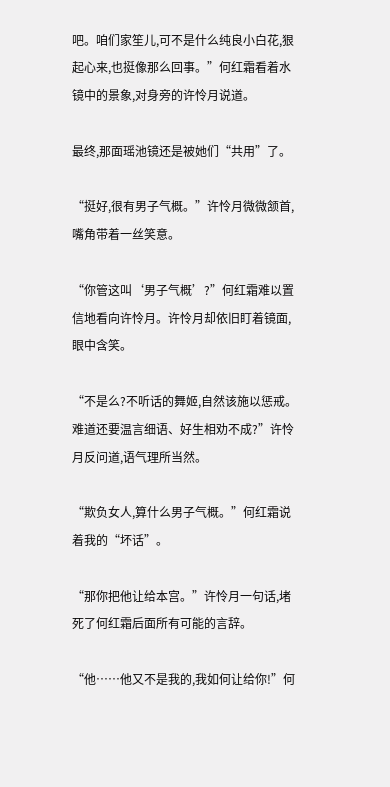吧。咱们家笙儿,可不是什么纯良小白花,狠起心来,也挺像那么回事。”何红霜看着水镜中的景象,对身旁的许怜月说道。

最终,那面瑶池镜还是被她们“共用”了。

“挺好,很有男子气概。”许怜月微微颔首,嘴角带着一丝笑意。

“你管这叫‘男子气概’?”何红霜难以置信地看向许怜月。许怜月却依旧盯着镜面,眼中含笑。

“不是么?不听话的舞姬,自然该施以惩戒。难道还要温言细语、好生相劝不成?”许怜月反问道,语气理所当然。

“欺负女人,算什么男子气概。”何红霜说着我的“坏话”。

“那你把他让给本宫。”许怜月一句话,堵死了何红霜后面所有可能的言辞。

“他……他又不是我的,我如何让给你!”何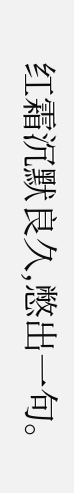红霜沉默良久,憋出一句。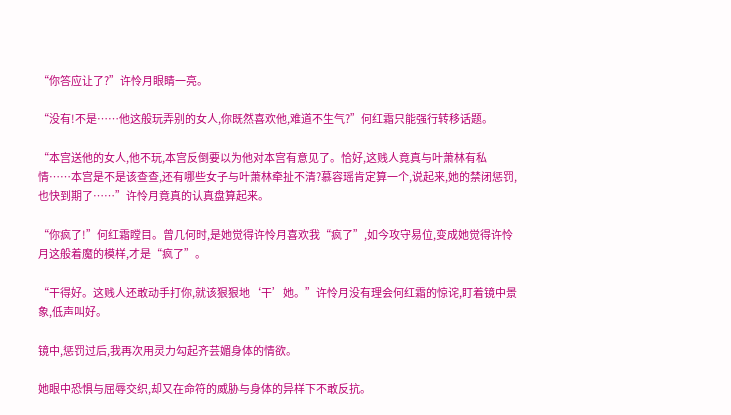“你答应让了?”许怜月眼睛一亮。

“没有!不是……他这般玩弄别的女人,你既然喜欢他,难道不生气?”何红霜只能强行转移话题。

“本宫送他的女人,他不玩,本宫反倒要以为他对本宫有意见了。恰好,这贱人竟真与叶萧林有私情……本宫是不是该查查,还有哪些女子与叶萧林牵扯不清?慕容瑶肯定算一个,说起来,她的禁闭惩罚,也快到期了……”许怜月竟真的认真盘算起来。

“你疯了!”何红霜瞠目。曾几何时,是她觉得许怜月喜欢我“疯了”,如今攻守易位,变成她觉得许怜月这般着魔的模样,才是“疯了”。

“干得好。这贱人还敢动手打你,就该狠狠地‘干’她。”许怜月没有理会何红霜的惊诧,盯着镜中景象,低声叫好。

镜中,惩罚过后,我再次用灵力勾起齐芸媚身体的情欲。

她眼中恐惧与屈辱交织,却又在命符的威胁与身体的异样下不敢反抗。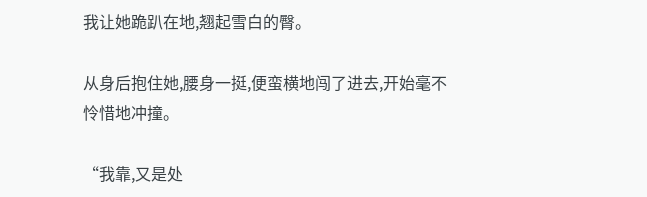我让她跪趴在地,翘起雪白的臀。

从身后抱住她,腰身一挺,便蛮横地闯了进去,开始毫不怜惜地冲撞。

“我靠,又是处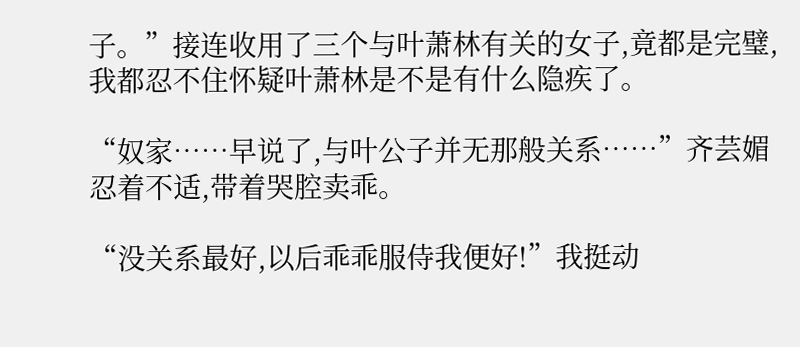子。”接连收用了三个与叶萧林有关的女子,竟都是完璧,我都忍不住怀疑叶萧林是不是有什么隐疾了。

“奴家……早说了,与叶公子并无那般关系……”齐芸媚忍着不适,带着哭腔卖乖。

“没关系最好,以后乖乖服侍我便好!”我挺动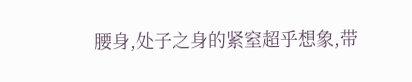腰身,处子之身的紧窒超乎想象,带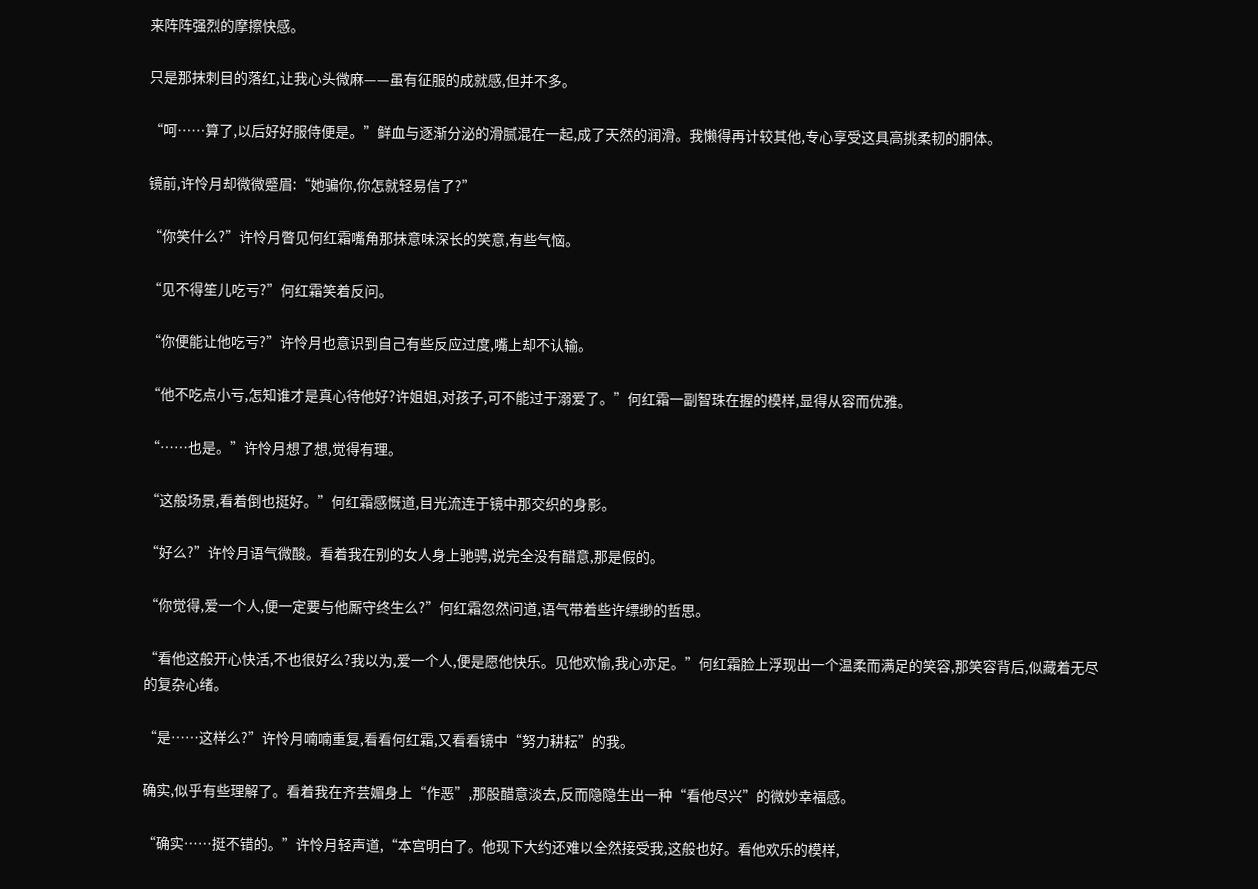来阵阵强烈的摩擦快感。

只是那抹刺目的落红,让我心头微麻——虽有征服的成就感,但并不多。

“呵……算了,以后好好服侍便是。”鲜血与逐渐分泌的滑腻混在一起,成了天然的润滑。我懒得再计较其他,专心享受这具高挑柔韧的胴体。

镜前,许怜月却微微蹙眉:“她骗你,你怎就轻易信了?”

“你笑什么?”许怜月瞥见何红霜嘴角那抹意味深长的笑意,有些气恼。

“见不得笙儿吃亏?”何红霜笑着反问。

“你便能让他吃亏?”许怜月也意识到自己有些反应过度,嘴上却不认输。

“他不吃点小亏,怎知谁才是真心待他好?许姐姐,对孩子,可不能过于溺爱了。”何红霜一副智珠在握的模样,显得从容而优雅。

“……也是。”许怜月想了想,觉得有理。

“这般场景,看着倒也挺好。”何红霜感慨道,目光流连于镜中那交织的身影。

“好么?”许怜月语气微酸。看着我在别的女人身上驰骋,说完全没有醋意,那是假的。

“你觉得,爱一个人,便一定要与他厮守终生么?”何红霜忽然问道,语气带着些许缥缈的哲思。

“看他这般开心快活,不也很好么?我以为,爱一个人,便是愿他快乐。见他欢愉,我心亦足。”何红霜脸上浮现出一个温柔而满足的笑容,那笑容背后,似藏着无尽的复杂心绪。

“是……这样么?”许怜月喃喃重复,看看何红霜,又看看镜中“努力耕耘”的我。

确实,似乎有些理解了。看着我在齐芸媚身上“作恶”,那股醋意淡去,反而隐隐生出一种“看他尽兴”的微妙幸福感。

“确实……挺不错的。”许怜月轻声道,“本宫明白了。他现下大约还难以全然接受我,这般也好。看他欢乐的模样,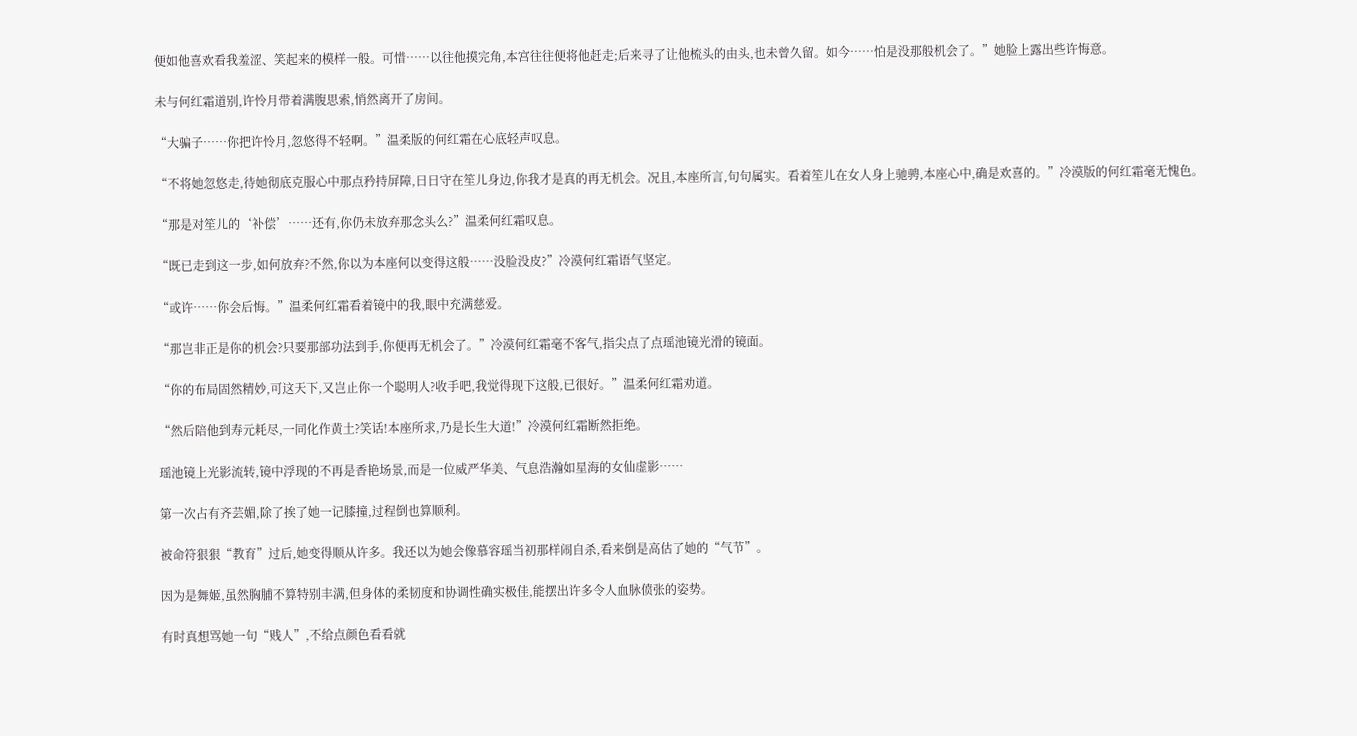便如他喜欢看我羞涩、笑起来的模样一般。可惜……以往他摸完角,本宫往往便将他赶走;后来寻了让他梳头的由头,也未曾久留。如今……怕是没那般机会了。”她脸上露出些许悔意。

未与何红霜道别,许怜月带着满腹思索,悄然离开了房间。

“大骗子……你把许怜月,忽悠得不轻啊。”温柔版的何红霜在心底轻声叹息。

“不将她忽悠走,待她彻底克服心中那点矜持屏障,日日守在笙儿身边,你我才是真的再无机会。况且,本座所言,句句属实。看着笙儿在女人身上驰骋,本座心中,确是欢喜的。”冷漠版的何红霜毫无愧色。

“那是对笙儿的‘补偿’……还有,你仍未放弃那念头么?”温柔何红霜叹息。

“既已走到这一步,如何放弃?不然,你以为本座何以变得这般……没脸没皮?”冷漠何红霜语气坚定。

“或许……你会后悔。”温柔何红霜看着镜中的我,眼中充满慈爱。

“那岂非正是你的机会?只要那部功法到手,你便再无机会了。”冷漠何红霜毫不客气,指尖点了点瑶池镜光滑的镜面。

“你的布局固然精妙,可这天下,又岂止你一个聪明人?收手吧,我觉得现下这般,已很好。”温柔何红霜劝道。

“然后陪他到寿元耗尽,一同化作黄土?笑话!本座所求,乃是长生大道!”冷漠何红霜断然拒绝。

瑶池镜上光影流转,镜中浮现的不再是香艳场景,而是一位威严华美、气息浩瀚如星海的女仙虚影……

第一次占有齐芸媚,除了挨了她一记膝撞,过程倒也算顺利。

被命符狠狠“教育”过后,她变得顺从许多。我还以为她会像慕容瑶当初那样闹自杀,看来倒是高估了她的“气节”。

因为是舞姬,虽然胸脯不算特别丰满,但身体的柔韧度和协调性确实极佳,能摆出许多令人血脉偾张的姿势。

有时真想骂她一句“贱人”,不给点颜色看看就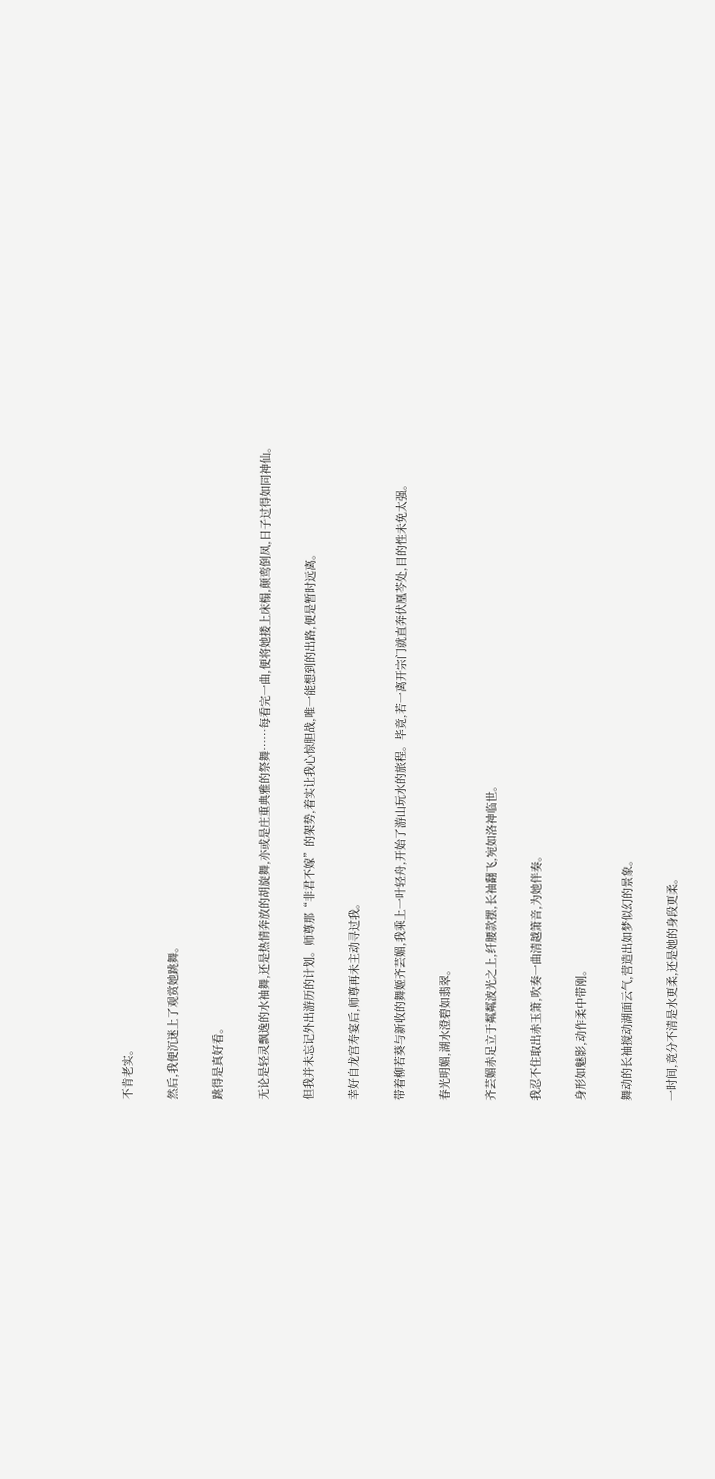不肯老实。

然后,我便沉迷上了观赏她跳舞。

跳得是真好看。

无论是轻灵飘逸的水袖舞,还是热情奔放的胡旋舞,亦或是庄重典雅的祭舞……每看完一曲,便将她搂上床榻,颠鸾倒凤,日子过得如同神仙。

但我并未忘记外出游历的计划。师尊那“非君不嫁”的架势,着实让我心惊胆战,唯一能想到的出路,便是暂时远离。

幸好自龙宫寿宴后,师尊再未主动寻过我。

带着柳若葵与新收的舞姬齐芸媚,我乘上一叶轻舟,开始了游山玩水的旅程。毕竟,若一离开宗门就直奔伏凰芩处,目的性未免太强。

春光明媚,湖水澄碧如翡翠。

齐芸媚赤足立于粼粼波光之上,纤腰款摆,长袖翻飞,宛如洛神临世。

我忍不住取出赤玉箫,吹奏一曲清越箫音,为她伴奏。

身形如魅影,动作柔中带刚。

舞动的长袖搅动湖面云气,营造出如梦似幻的景象。

一时间,竟分不清是水更柔,还是她的身段更柔。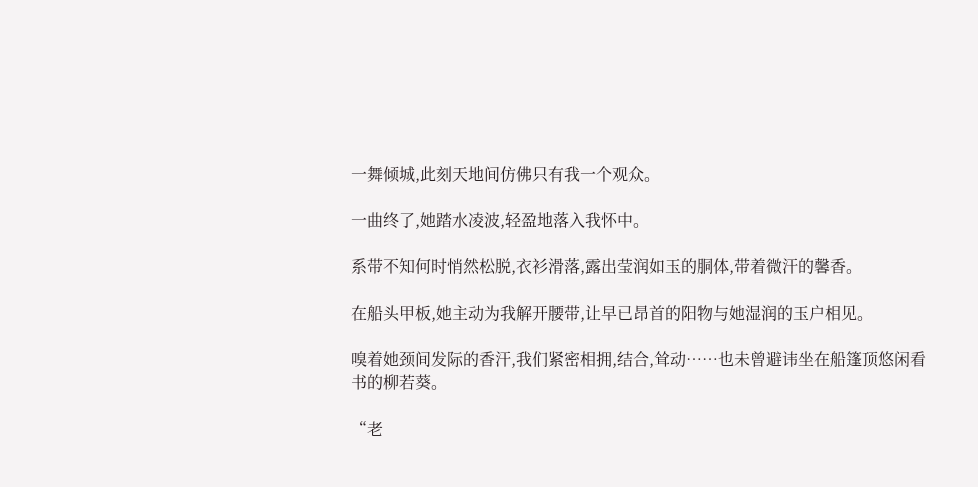一舞倾城,此刻天地间仿佛只有我一个观众。

一曲终了,她踏水凌波,轻盈地落入我怀中。

系带不知何时悄然松脱,衣衫滑落,露出莹润如玉的胴体,带着微汗的馨香。

在船头甲板,她主动为我解开腰带,让早已昂首的阳物与她湿润的玉户相见。

嗅着她颈间发际的香汗,我们紧密相拥,结合,耸动……也未曾避讳坐在船篷顶悠闲看书的柳若葵。

“老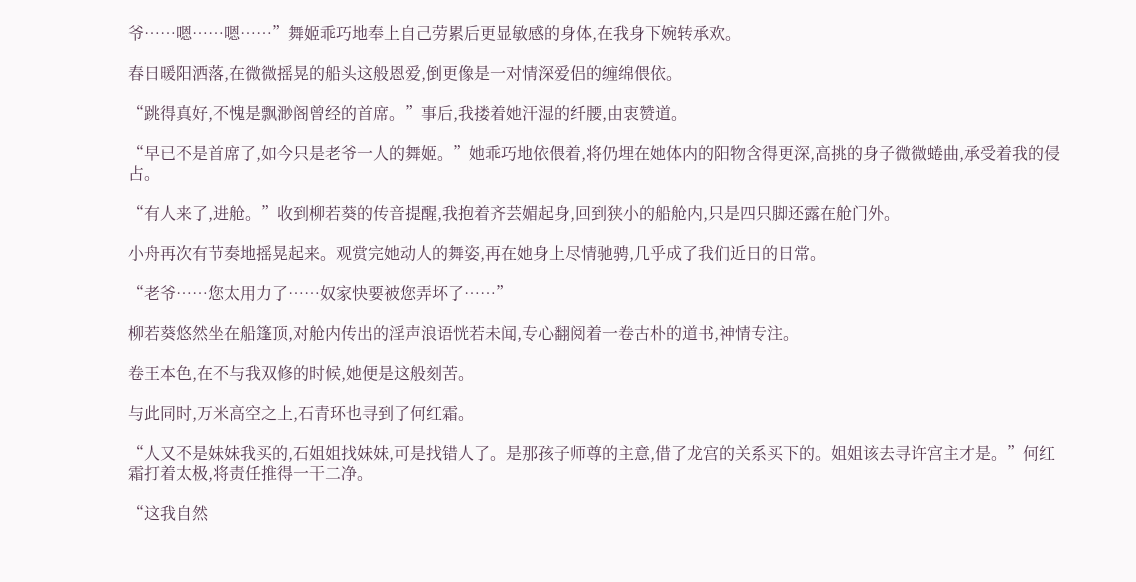爷……嗯……嗯……”舞姬乖巧地奉上自己劳累后更显敏感的身体,在我身下婉转承欢。

春日暖阳洒落,在微微摇晃的船头这般恩爱,倒更像是一对情深爱侣的缠绵偎依。

“跳得真好,不愧是飘渺阁曾经的首席。”事后,我搂着她汗湿的纤腰,由衷赞道。

“早已不是首席了,如今只是老爷一人的舞姬。”她乖巧地依偎着,将仍埋在她体内的阳物含得更深,高挑的身子微微蜷曲,承受着我的侵占。

“有人来了,进舱。”收到柳若葵的传音提醒,我抱着齐芸媚起身,回到狭小的船舱内,只是四只脚还露在舱门外。

小舟再次有节奏地摇晃起来。观赏完她动人的舞姿,再在她身上尽情驰骋,几乎成了我们近日的日常。

“老爷……您太用力了……奴家快要被您弄坏了……”

柳若葵悠然坐在船篷顶,对舱内传出的淫声浪语恍若未闻,专心翻阅着一卷古朴的道书,神情专注。

卷王本色,在不与我双修的时候,她便是这般刻苦。

与此同时,万米高空之上,石青环也寻到了何红霜。

“人又不是妹妹我买的,石姐姐找妹妹,可是找错人了。是那孩子师尊的主意,借了龙宫的关系买下的。姐姐该去寻许宫主才是。”何红霜打着太极,将责任推得一干二净。

“这我自然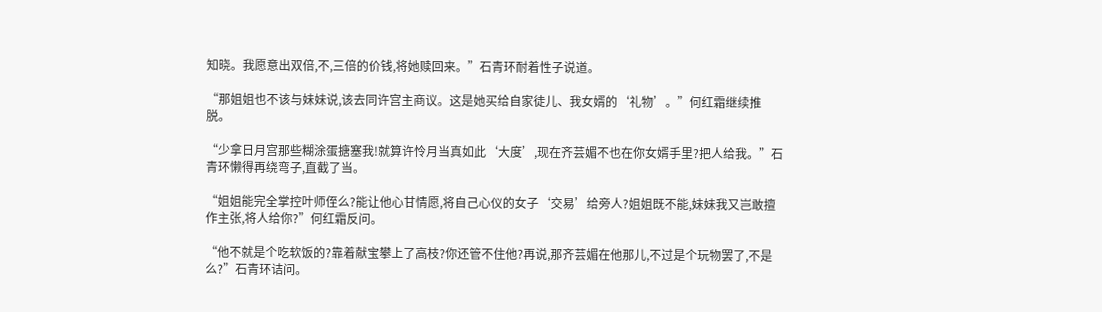知晓。我愿意出双倍,不,三倍的价钱,将她赎回来。”石青环耐着性子说道。

“那姐姐也不该与妹妹说,该去同许宫主商议。这是她买给自家徒儿、我女婿的‘礼物’。”何红霜继续推脱。

“少拿日月宫那些糊涂蛋搪塞我!就算许怜月当真如此‘大度’,现在齐芸媚不也在你女婿手里?把人给我。”石青环懒得再绕弯子,直截了当。

“姐姐能完全掌控叶师侄么?能让他心甘情愿,将自己心仪的女子‘交易’给旁人?姐姐既不能,妹妹我又岂敢擅作主张,将人给你?”何红霜反问。

“他不就是个吃软饭的?靠着献宝攀上了高枝?你还管不住他?再说,那齐芸媚在他那儿,不过是个玩物罢了,不是么?”石青环诘问。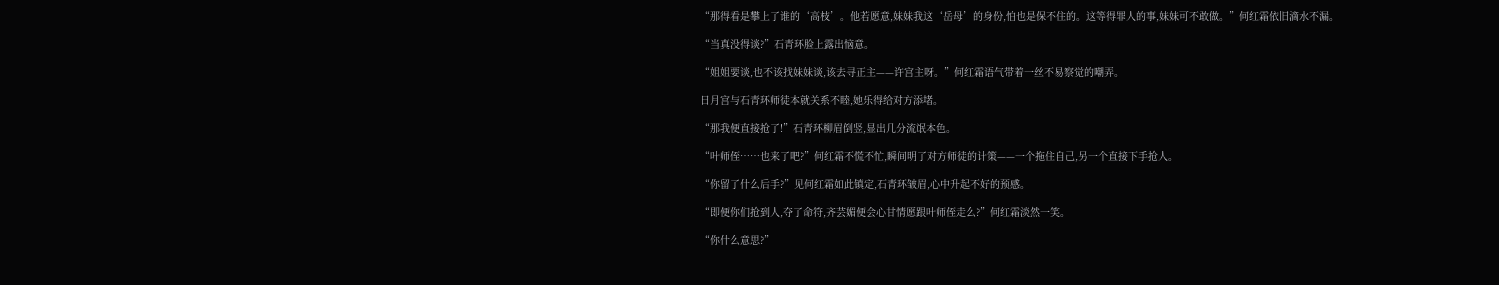“那得看是攀上了谁的‘高枝’。他若愿意,妹妹我这‘岳母’的身份,怕也是保不住的。这等得罪人的事,妹妹可不敢做。”何红霜依旧滴水不漏。

“当真没得谈?”石青环脸上露出恼意。

“姐姐要谈,也不该找妹妹谈,该去寻正主——许宫主呀。”何红霜语气带着一丝不易察觉的嘲弄。

日月宫与石青环师徒本就关系不睦,她乐得给对方添堵。

“那我便直接抢了!”石青环柳眉倒竖,显出几分流氓本色。

“叶师侄……也来了吧?”何红霜不慌不忙,瞬间明了对方师徒的计策——一个拖住自己,另一个直接下手抢人。

“你留了什么后手?”见何红霜如此镇定,石青环皱眉,心中升起不好的预感。

“即便你们抢到人,夺了命符,齐芸媚便会心甘情愿跟叶师侄走么?”何红霜淡然一笑。

“你什么意思?”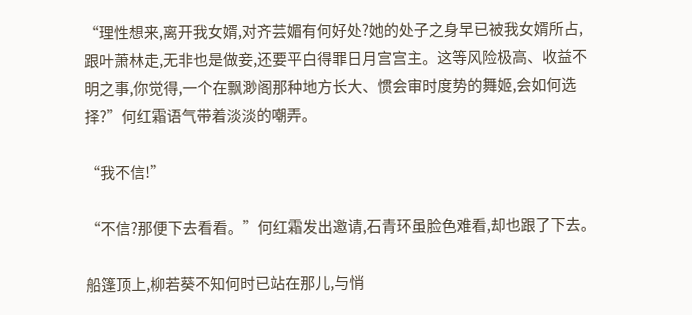“理性想来,离开我女婿,对齐芸媚有何好处?她的处子之身早已被我女婿所占,跟叶萧林走,无非也是做妾,还要平白得罪日月宫宫主。这等风险极高、收益不明之事,你觉得,一个在飘渺阁那种地方长大、惯会审时度势的舞姬,会如何选择?”何红霜语气带着淡淡的嘲弄。

“我不信!”

“不信?那便下去看看。”何红霜发出邀请,石青环虽脸色难看,却也跟了下去。

船篷顶上,柳若葵不知何时已站在那儿,与悄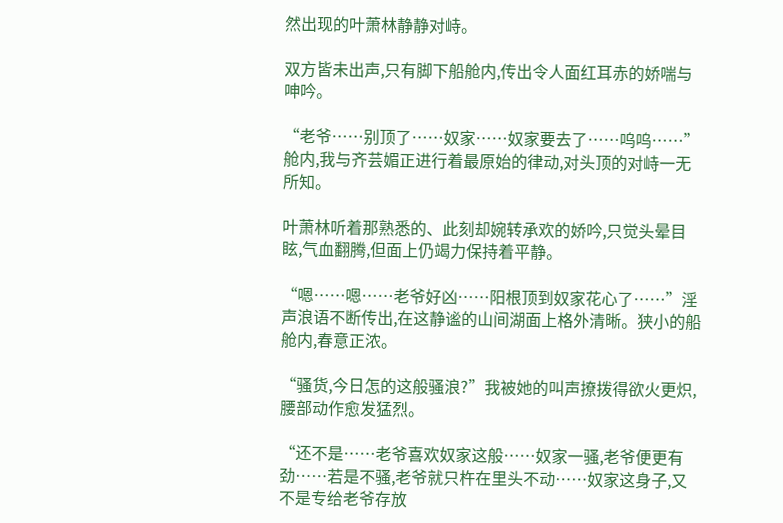然出现的叶萧林静静对峙。

双方皆未出声,只有脚下船舱内,传出令人面红耳赤的娇喘与呻吟。

“老爷……别顶了……奴家……奴家要去了……呜呜……”舱内,我与齐芸媚正进行着最原始的律动,对头顶的对峙一无所知。

叶萧林听着那熟悉的、此刻却婉转承欢的娇吟,只觉头晕目眩,气血翻腾,但面上仍竭力保持着平静。

“嗯……嗯……老爷好凶……阳根顶到奴家花心了……”淫声浪语不断传出,在这静谧的山间湖面上格外清晰。狭小的船舱内,春意正浓。

“骚货,今日怎的这般骚浪?”我被她的叫声撩拨得欲火更炽,腰部动作愈发猛烈。

“还不是……老爷喜欢奴家这般……奴家一骚,老爷便更有劲……若是不骚,老爷就只杵在里头不动……奴家这身子,又不是专给老爷存放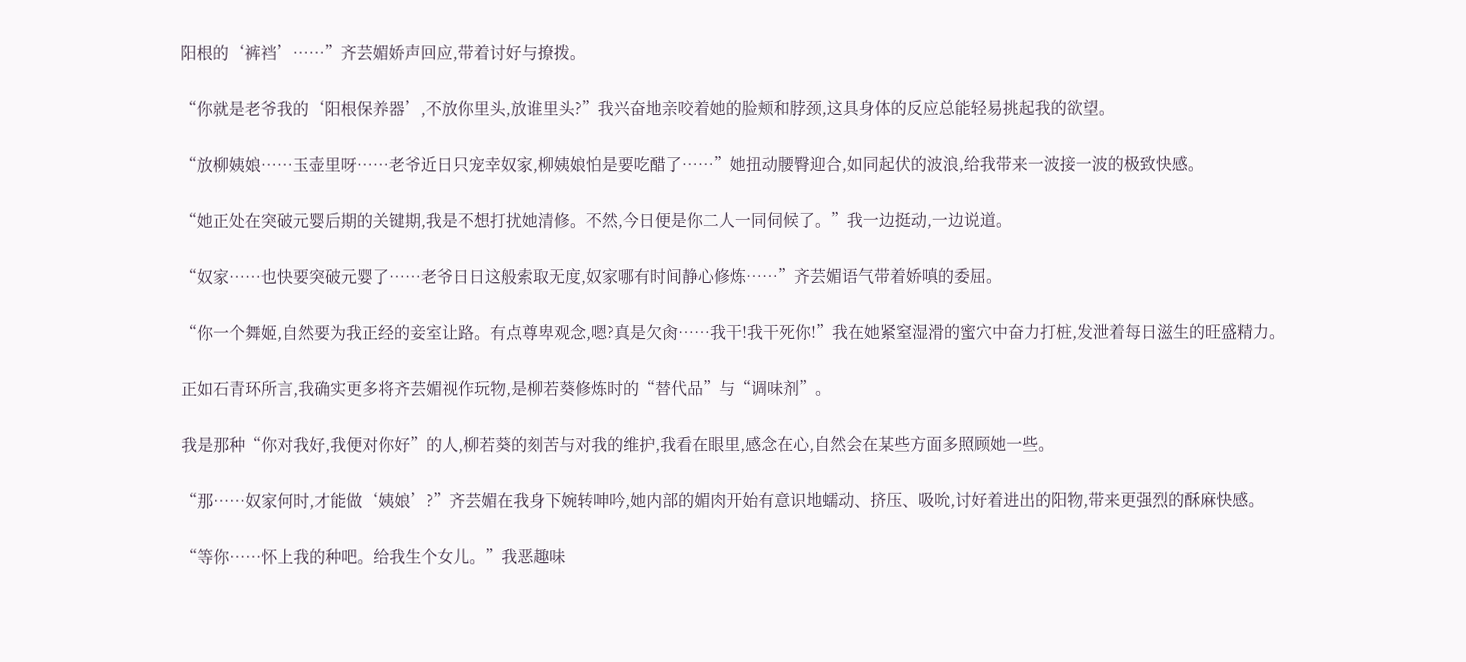阳根的‘裤裆’……”齐芸媚娇声回应,带着讨好与撩拨。

“你就是老爷我的‘阳根保养器’,不放你里头,放谁里头?”我兴奋地亲咬着她的脸颊和脖颈,这具身体的反应总能轻易挑起我的欲望。

“放柳姨娘……玉壶里呀……老爷近日只宠幸奴家,柳姨娘怕是要吃醋了……”她扭动腰臀迎合,如同起伏的波浪,给我带来一波接一波的极致快感。

“她正处在突破元婴后期的关键期,我是不想打扰她清修。不然,今日便是你二人一同伺候了。”我一边挺动,一边说道。

“奴家……也快要突破元婴了……老爷日日这般索取无度,奴家哪有时间静心修炼……”齐芸媚语气带着娇嗔的委屈。

“你一个舞姬,自然要为我正经的妾室让路。有点尊卑观念,嗯?真是欠肏……我干!我干死你!”我在她紧窒湿滑的蜜穴中奋力打桩,发泄着每日滋生的旺盛精力。

正如石青环所言,我确实更多将齐芸媚视作玩物,是柳若葵修炼时的“替代品”与“调味剂”。

我是那种“你对我好,我便对你好”的人,柳若葵的刻苦与对我的维护,我看在眼里,感念在心,自然会在某些方面多照顾她一些。

“那……奴家何时,才能做‘姨娘’?”齐芸媚在我身下婉转呻吟,她内部的媚肉开始有意识地蠕动、挤压、吸吮,讨好着进出的阳物,带来更强烈的酥麻快感。

“等你……怀上我的种吧。给我生个女儿。”我恶趣味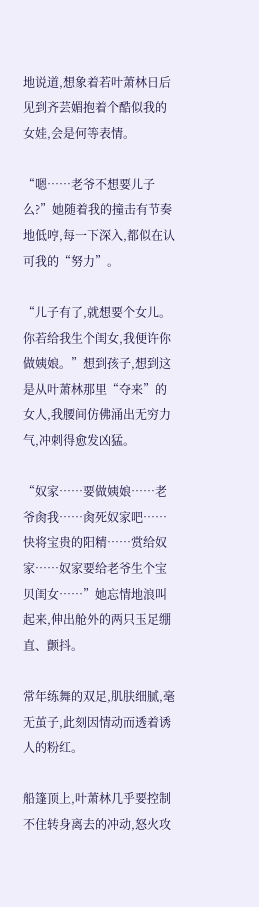地说道,想象着若叶萧林日后见到齐芸媚抱着个酷似我的女娃,会是何等表情。

“嗯……老爷不想要儿子么?”她随着我的撞击有节奏地低哼,每一下深入,都似在认可我的“努力”。

“儿子有了,就想要个女儿。你若给我生个闺女,我便许你做姨娘。”想到孩子,想到这是从叶萧林那里“夺来”的女人,我腰间仿佛涌出无穷力气,冲刺得愈发凶猛。

“奴家……要做姨娘……老爷肏我……肏死奴家吧……快将宝贵的阳精……赏给奴家……奴家要给老爷生个宝贝闺女……”她忘情地浪叫起来,伸出舱外的两只玉足绷直、颤抖。

常年练舞的双足,肌肤细腻,毫无茧子,此刻因情动而透着诱人的粉红。

船篷顶上,叶萧林几乎要控制不住转身离去的冲动,怒火攻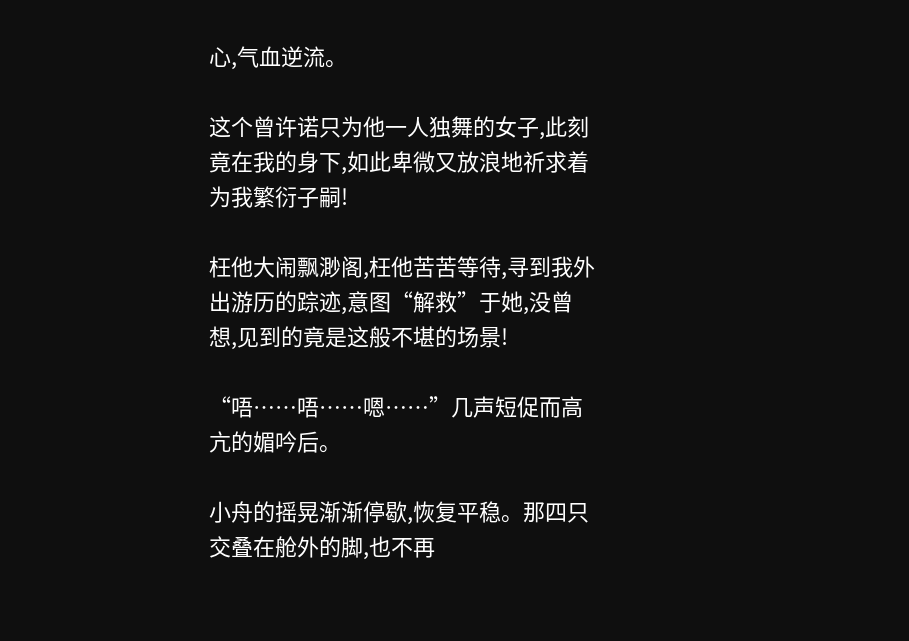心,气血逆流。

这个曾许诺只为他一人独舞的女子,此刻竟在我的身下,如此卑微又放浪地祈求着为我繁衍子嗣!

枉他大闹飘渺阁,枉他苦苦等待,寻到我外出游历的踪迹,意图“解救”于她,没曾想,见到的竟是这般不堪的场景!

“唔……唔……嗯……”几声短促而高亢的媚吟后。

小舟的摇晃渐渐停歇,恢复平稳。那四只交叠在舱外的脚,也不再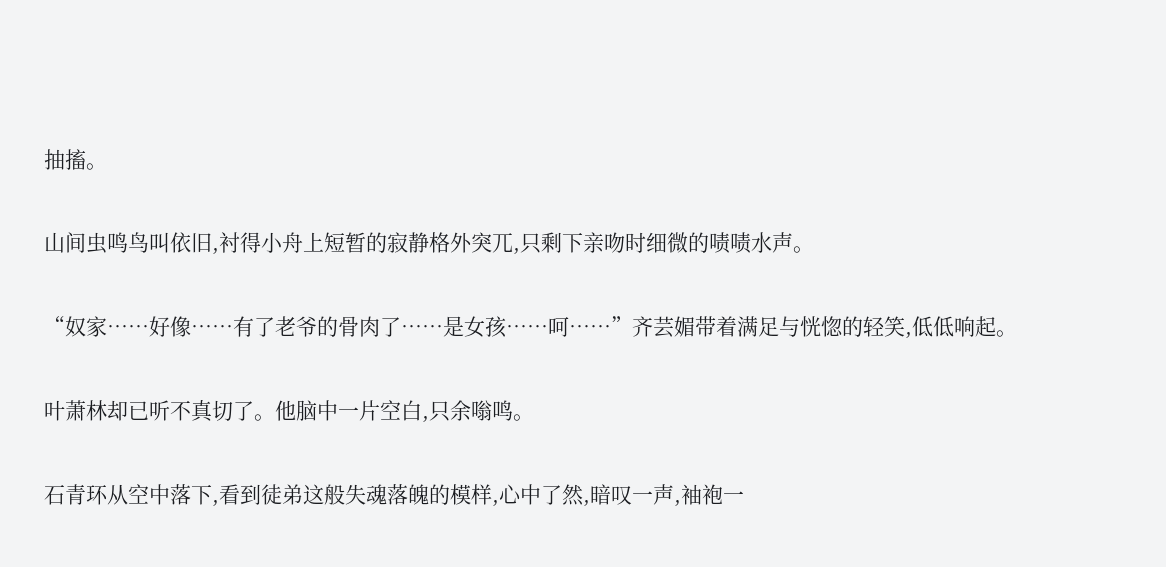抽搐。

山间虫鸣鸟叫依旧,衬得小舟上短暂的寂静格外突兀,只剩下亲吻时细微的啧啧水声。

“奴家……好像……有了老爷的骨肉了……是女孩……呵……”齐芸媚带着满足与恍惚的轻笑,低低响起。

叶萧林却已听不真切了。他脑中一片空白,只余嗡鸣。

石青环从空中落下,看到徒弟这般失魂落魄的模样,心中了然,暗叹一声,袖袍一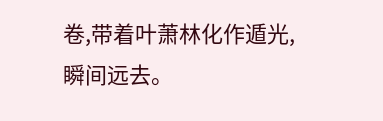卷,带着叶萧林化作遁光,瞬间远去。